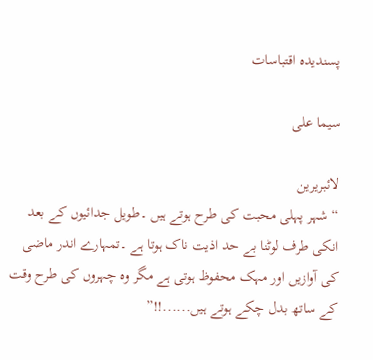پسندیدہ اقتباسات

سیما علی

لائبریرین
“ شہر پہلی محبت کی طرح ہوتے ہیں ۔طویل جدائیوں کے بعد انکی طرف لوٹنا بے حد اذیت ناک ہوتا ہے ۔تمہارے اندر ماضی کی آوازیں اور مہک محفوظ ہوتی ہے مگر وہ چہروں کی طرح وقت کے ساتھ بدل چکے ہوتے ہیں......!!”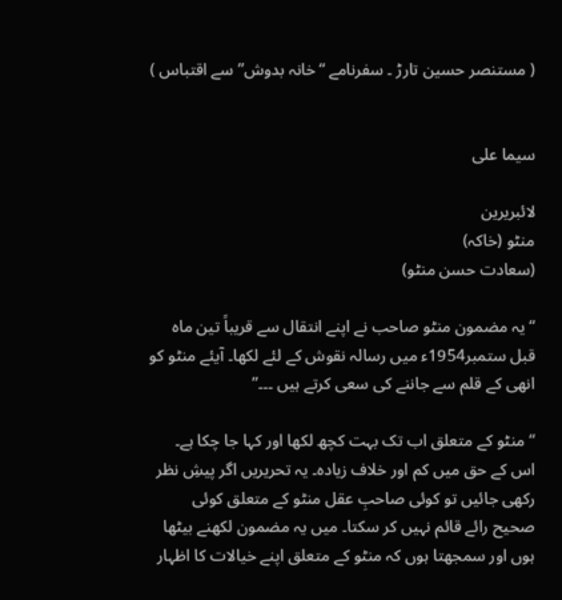( مستنصر حسین تارڑ ۔ سفرنامے “خانہ بدوش” سے اقتباس )


سیما علی

لائبریرین
منٹو (خاکہ)
(سعادت حسن منٹو)

“ یہ مضمون منٹو صاحب نے اپنے انتقال سے قریباً تین ماہ قبل ستمبر1954ء میں رسالہ نقوش کے لئے لکھا۔ آیئے منٹو کو انھی کے قلم سے جاننے کی سعی کرتے ہیں ۔۔۔”

“ منٹو کے متعلق اب تک بہت کچھ لکھا اور کہا جا چکا ہے۔ اس کے حق میں کم اور خلاف زیادہ۔ یہ تحریریں اگر پیشِ نظر رکھی جائیں تو کوئی صاحبِ عقل منٹو کے متعلق کوئی صحیح رائے قائم نہیں کر سکتا۔ میں یہ مضمون لکھنے بیٹھا ہوں اور سمجھتا ہوں کہ منٹو کے متعلق اپنے خیالات کا اظہار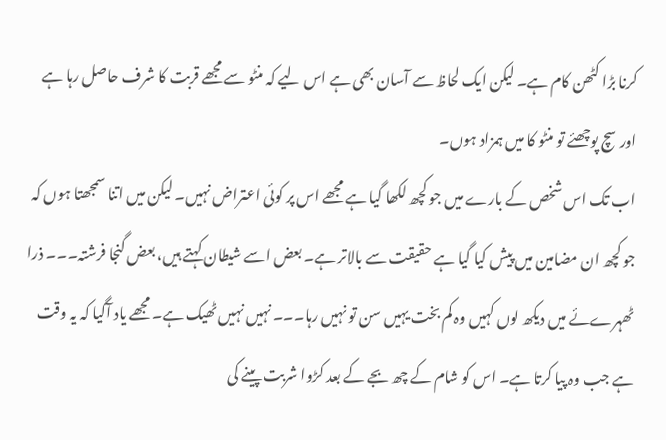کرنا بڑا کٹھن کام ہے۔ لیکن ایک لحاظ سے آسان بھی ہے اس لیے کہ منٹو سے مجھے قربت کا شرف حاصل رہا ہے اور سچ پوچھئے تو منٹو کا میں ہمزاد ہوں۔
اب تک اس شخص کے بارے میں جو کچھ لکھا گیا ہے مجھے اس پر کوئی اعتراض نہیں۔ لیکن میں اتنا سمجھتا ہوں کہ جو کچھ ان مضامین میں پیش کیا گیا ہے حقیقت سے بالاتر ہے۔ بعض اسے شیطان کہتے ہیں، بعض گنجا فرشتہ۔۔۔ ذرا ٹھہرےئے میں دیکھ لوں کہیں وہ کم بخت یہیں سن تو نہیں رہا۔۔۔ نہیں نہیں ٹھیک ہے۔ مجھے یاد آگیا کہ یہ وقت ہے جب وہ پیا کرتا ہے۔ اس کو شام کے چھ بجے کے بعد کڑوا شربت پینے کی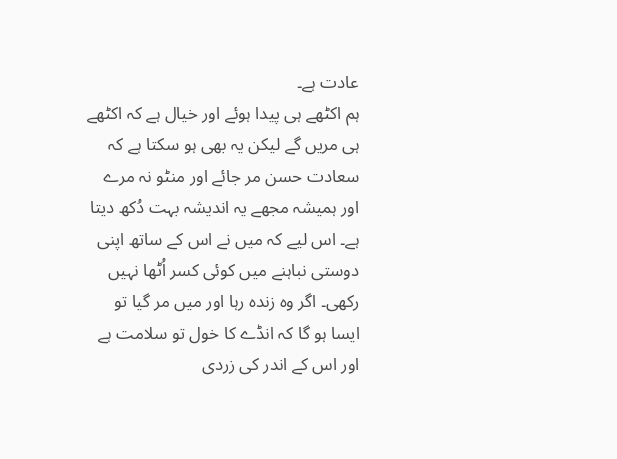عادت ہے۔
ہم اکٹھے ہی پیدا ہوئے اور خیال ہے کہ اکٹھے ہی مریں گے لیکن یہ بھی ہو سکتا ہے کہ سعادت حسن مر جائے اور منٹو نہ مرے اور ہمیشہ مجھے یہ اندیشہ بہت دُکھ دیتا ہے۔ اس لیے کہ میں نے اس کے ساتھ اپنی دوستی نباہنے میں کوئی کسر اُٹھا نہیں رکھی۔ اگر وہ زندہ رہا اور میں مر گیا تو ایسا ہو گا کہ انڈے کا خول تو سلامت ہے اور اس کے اندر کی زردی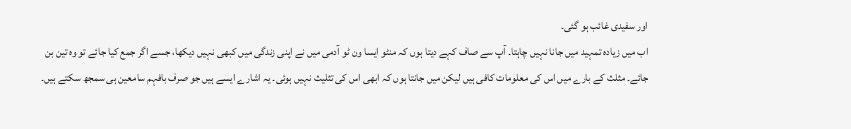اور سفیدی غائب ہو گئی۔
اب میں زیادہ تمہید میں جانا نہیں چاہتا۔ آپ سے صاف کہے دیتا ہوں کہ منٹو ایسا ون ٹو آدمی میں نے اپنی زندگی میں کبھی نہیں دیکھا، جسے اگر جمع کیا جائے تو وہ تین بن جائے۔ مثلث کے بارے میں اس کی معلومات کافی ہیں لیکن میں جانتا ہوں کہ ابھی اس کی تثلیث نہیں ہوئی۔ یہ اشارے ایسے ہیں جو صرف بافہم سامعین ہی سمجھ سکتے ہیں۔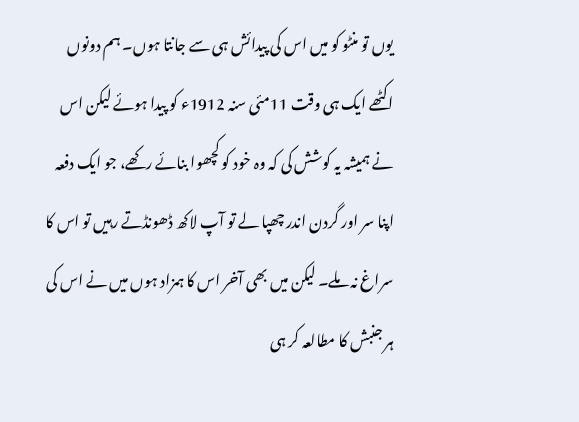یوں تو منٹو کو میں اس کی پیدائش ہی سے جانتا ہوں۔ ہم دونوں اکٹھے ایک ہی وقت 11مئی سنہ 1912ء کو پیدا ہوئے لیکن اس نے ہمیشہ یہ کوشش کی کہ وہ خود کو کچھوا بنائے رکھے، جو ایک دفعہ اپنا سر اور گردن اندر چھپا لے تو آپ لاکھ ڈھونڈتے رہیں تو اس کا سراغ نہ ملے۔ لیکن میں بھی آخر اس کا ہمزاد ہوں میں نے اس کی ہر جنبش کا مطالعہ کر ہی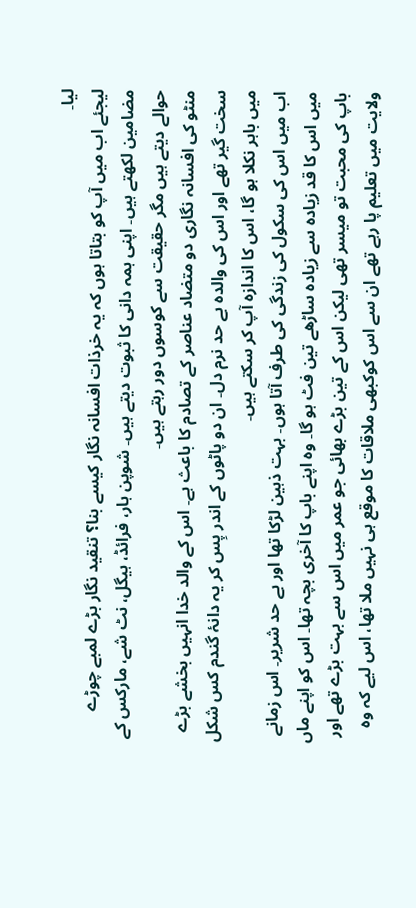لیا۔
لیجئے اب میں آپ کو بتاتا ہوں کہ یہ خرذات افسانہ نگار کیسے بنا؟ تنقید نگار بڑے لمبے چوڑے مضامین لکھتے ہیں۔ اپنی ہمہ دانی کا ثبوت دیتے ہیں۔ شوپن ہار، فرائڈ، ہیگل، نٹ شے، مارکس کے حوالے دیتے ہیں مگر حقیقت سے کوسوں دور رہتے ہیں۔
منٹو کی افسانہ نگاری دو متضاد عناصر کے تصادم کا باعث ہے۔ اس کے والد خدا انہیں بخشے بڑے سخت گیر تھے اور اس کی والدہ بے حد نرم دل۔ ان دو پاٹوں کے اندر پِس کر یہ دانۂ گندم کس شکل میں باہر نکلا ہو گا، اس کا اندازہ آپ کر سکتے ہیں۔
اب میں اس کی سکول کی زندگی کی طرف آتا ہوں۔ بہت ذہین لڑکا تھا اور بے حد شریر۔ اس زمانے میں اس کا قد زیادہ سے زیادہ ساڑھے تین فٹ ہو گا۔ وہ اپنے باپ کا آخری بچہ تھا۔ اس کو اپنے ماں باپ کی محبت تو میسر تھی لیکن اس کے تین بڑے بھائی جو عمر میں اس سے بہت بڑے تھے اور ولایت میں تعلیم پا رہے تھے ان سے اس کوکبھی ملاقات کا موقع ہی نہیں ملا تھا، اس لیے کہ وہ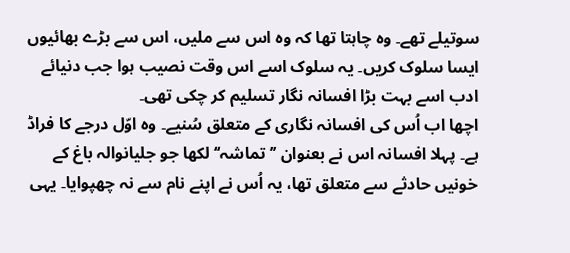سوتیلے تھے۔ وہ چاہتا تھا کہ وہ اس سے ملیں، اس سے بڑے بھائیوں ایسا سلوک کریں۔ یہ سلوک اسے اس وقت نصیب ہوا جب دنیائے ادب اسے بہت بڑا افسانہ نگار تسلیم کر چکی تھی۔
اچھا اب اُس کی افسانہ نگاری کے متعلق سُنیے۔ وہ اوّل درجے کا فراڈ ہے۔ پہلا افسانہ اس نے بعنوان ’’تماشہ‘‘ لکھا جو جلیانوالہ باغ کے خونیں حادثے سے متعلق تھا، یہ اُس نے اپنے نام سے نہ چھپوایا۔ یہی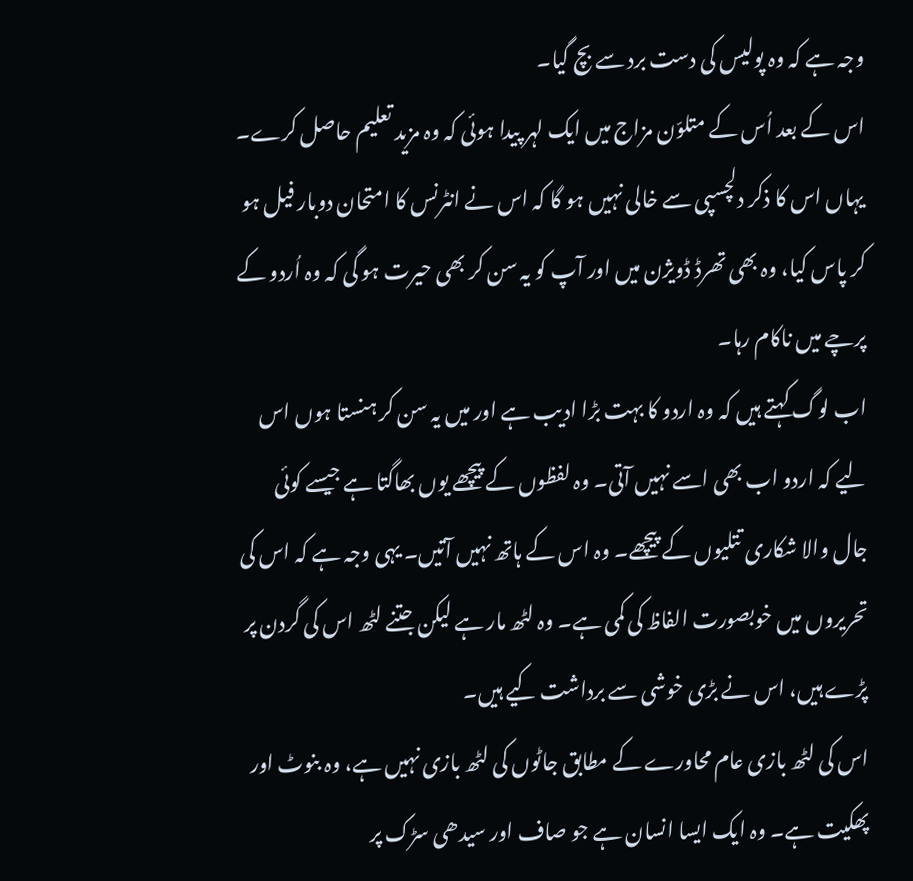وجہ ہے کہ وہ پولیس کی دست برد سے بچ گیا۔
اس کے بعد اُس کے متلوّن مزاج میں ایک لہر پیدا ہوئی کہ وہ مزید تعلیم حاصل کرے۔ یہاں اس کا ذکر دلچسپی سے خالی نہیں ہو گا کہ اس نے انٹرنس کا امتحان دوبار فیل ہو کر پاس کیا، وہ بھی تھرڈ ڈویژن میں اور آپ کو یہ سن کر بھی حیرت ہو گی کہ وہ اُردو کے پرچے میں ناکام رہا۔
اب لوگ کہتے ہیں کہ وہ اردو کا بہت بڑا ادیب ہے اور میں یہ سن کر ہنستا ہوں اس لیے کہ اردو اب بھی اسے نہیں آتی۔ وہ لفظوں کے پیچھے یوں بھاگتا ہے جیسے کوئی جال والا شکاری تتلیوں کے پیچھے۔ وہ اس کے ہاتھ نہیں آتیں۔ یہی وجہ ہے کہ اس کی تحریروں میں خوبصورت الفاظ کی کمی ہے۔ وہ لٹھ مار ہے لیکن جتنے لٹھ اس کی گردن پر پڑے ہیں، اس نے بڑی خوشی سے برداشت کیے ہیں۔
اس کی لٹھ بازی عام محاورے کے مطابق جاٹوں کی لٹھ بازی نہیں ہے، وہ بنوٹ اور پھکیت ہے۔ وہ ایک ایسا انسان ہے جو صاف اور سیدھی سڑک پر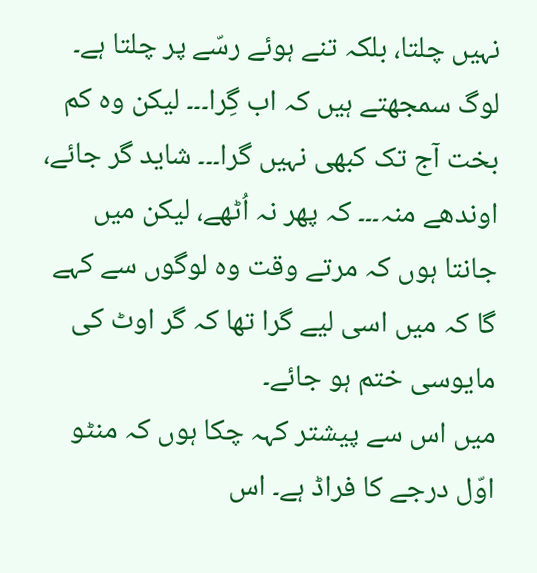نہیں چلتا، بلکہ تنے ہوئے رسّے پر چلتا ہے۔ لوگ سمجھتے ہیں کہ اب گِرا۔۔۔ لیکن وہ کم بخت آج تک کبھی نہیں گرا۔۔۔ شاید گر جائے، اوندھے منہ۔۔۔ کہ پھر نہ اُٹھے، لیکن میں جانتا ہوں کہ مرتے وقت وہ لوگوں سے کہے گا کہ میں اسی لیے گرا تھا کہ گر اوٹ کی مایوسی ختم ہو جائے۔
میں اس سے پیشتر کہہ چکا ہوں کہ منٹو اوّل درجے کا فراڈ ہے۔ اس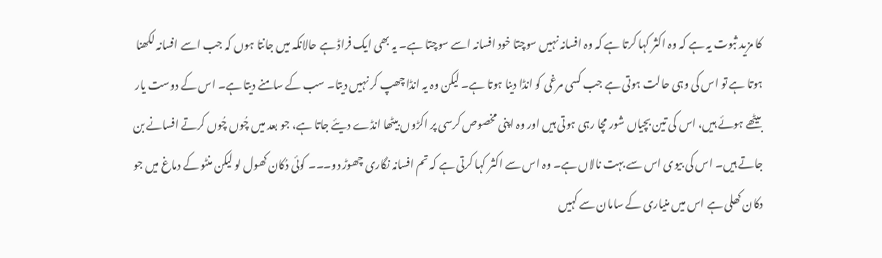کا مزید ثبوت یہ ہے کہ وہ اکثر کہا کرتا ہے کہ وہ افسانہ نہیں سوچتا خود افسانہ اسے سوچتا ہے۔ یہ بھی ایک فراڈ ہے حالانکہ میں جانتا ہوں کہ جب اسے افسانہ لکھنا ہوتا ہے تو اس کی وہی حالت ہوتی ہے جب کسی مرغی کو انڈا دینا ہوتا ہے۔ لیکن وہ یہ انڈا چھپ کر نہیں دیتا۔ سب کے سامنے دیتا ہے۔ اس کے دوست یار بیٹھے ہوئے ہیں، اس کی تین بچیاں شور مچا رہی ہوتی ہیں اور وہ اپنی مخصوص کرسی پر اکڑوں بیٹھا انڈے دیئے جاتا ہے، جو بعد میں چُوں چُوں کرتے افسانے بن جاتے ہیں۔ اس کی بیوی اس سے بہت نالاں ہے۔ وہ اس سے اکثر کہا کرتی ہے کہ تم افسانہ نگاری چھوڑ دو۔۔۔ کوئی دُکان کھول لو لیکن منٹو کے دماغ میں جو دکان کھلی ہے اس میں منیاری کے سامان سے کہیں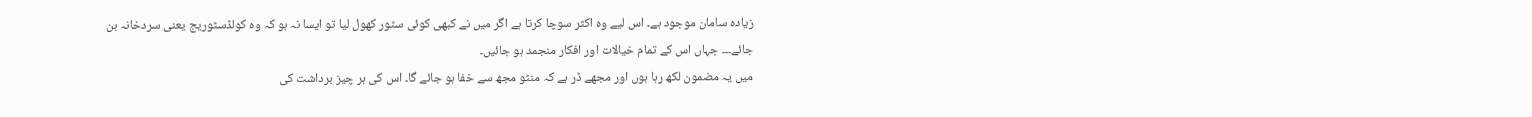زیادہ سامان موجود ہے۔ اس لیے وہ اکثر سوچا کرتا ہے اگر میں نے کبھی کوئی سٹور کھول لیا تو ایسا نہ ہو کہ وہ کولڈسٹوریج یعنی سردخانہ بن جائے۔۔۔ جہاں اس کے تمام خیالات اور افکار منجمد ہو جائیں۔
میں یہ مضمون لکھ رہا ہوں اور مجھے ڈر ہے کہ منٹو مجھ سے خفا ہو جائے گا۔ اس کی ہر چیز برداشت کی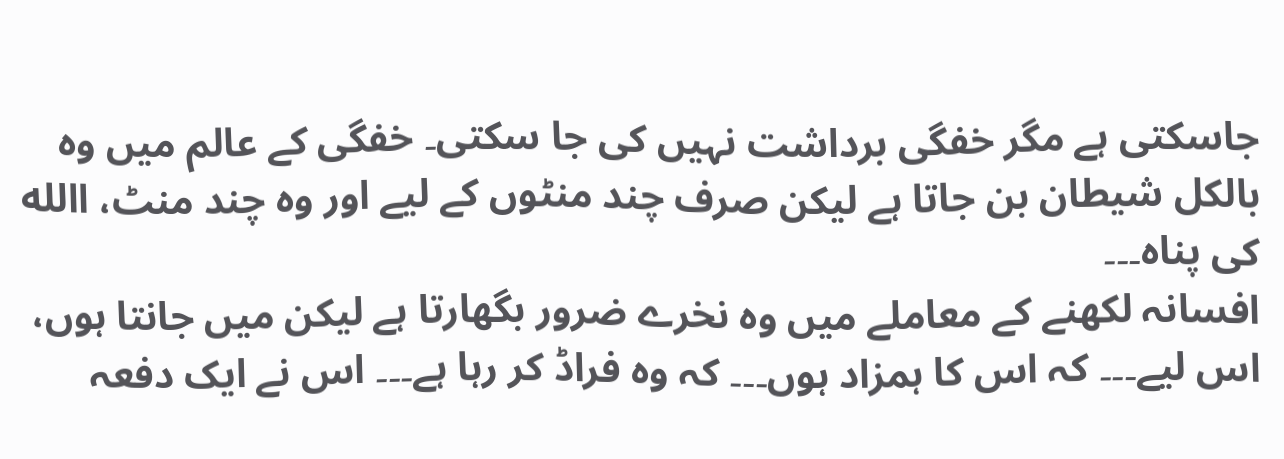جاسکتی ہے مگر خفگی برداشت نہیں کی جا سکتی۔ خفگی کے عالم میں وہ بالکل شیطان بن جاتا ہے لیکن صرف چند منٹوں کے لیے اور وہ چند منٹ، االله کی پناہ۔۔۔
افسانہ لکھنے کے معاملے میں وہ نخرے ضرور بگھارتا ہے لیکن میں جانتا ہوں، اس لیے۔۔۔ کہ اس کا ہمزاد ہوں۔۔۔ کہ وہ فراڈ کر رہا ہے۔۔۔ اس نے ایک دفعہ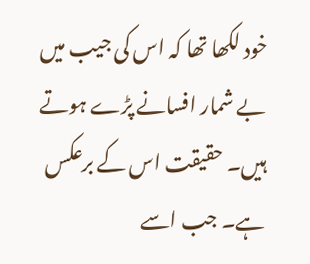خود لکھا تھا کہ اس کی جیب میں بے شمار افسانے پڑے ہوتے ہیں۔ حقیقت اس کے برعکس ہے۔ جب اسے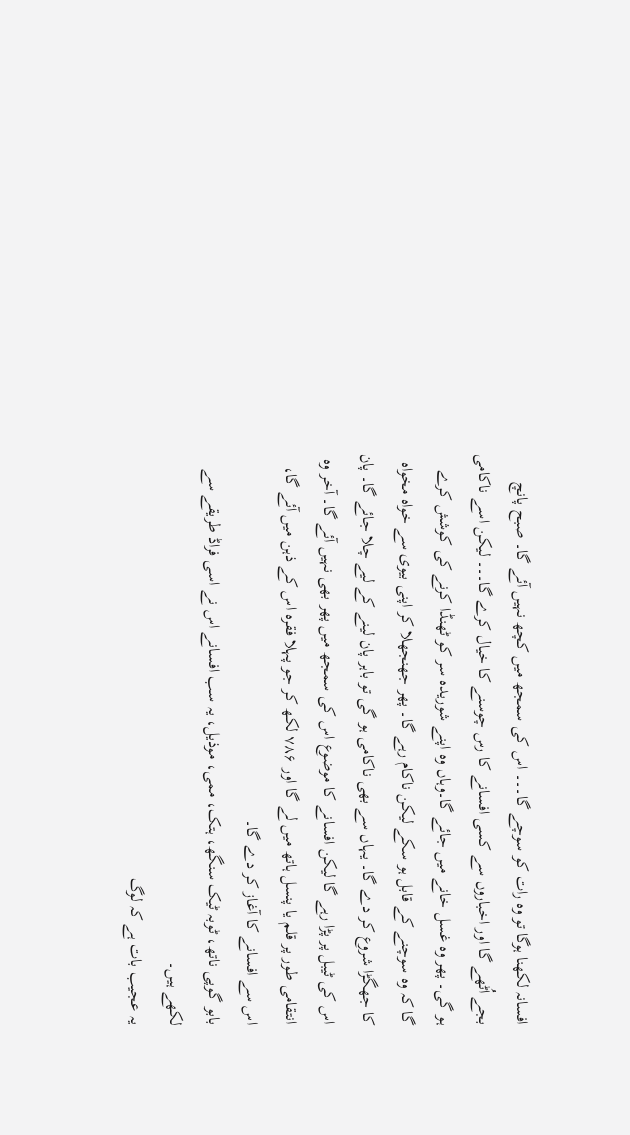افسانہ لکھنا ہوگا تو وہ رات کو سوچے گا۔۔۔ اس کی سمجھ میں کچھ نہیں آئے گا۔ صبح پانچ بجے اُٹھے گا اور اخباروں سے کسی افسانے کا رس چوسنے کا خیال کرے گا۔۔۔ لیکن اسے ناکامی ہو گی۔ پھر وہ غسل خانے میں جائے گا۔وہاں وہ اپنے شوریدہ سر کو ٹھنڈا کرنے کی کوشش کرے گا کہ وہ سوچنے کے قابل ہو سکے لیکن ناکام رہے گا۔ پھر جھنجھلا کر اپنی بیوی سے خواہ مخواہ کا جھگڑا شروع کر دے گا۔ یہاں سے بھی ناکامی ہو گی تو باہر پان لینے کے لیے چلا جائے گا۔ پان اس کی ٹیبل پر پڑا رہے گا لیکن افسانے کا موضوع اس کی سمجھ میں پھر بھی نہیں آئے گا۔ آخر وہ انتقامی طور پر قلم یا پنسل ہاتھ میں لے گا اور ۷۸۶ لکھ کر جو پہلا فقرہ اس کے ذہن میں آئے گا، اس سے افسانے کا آغاز کر دے گا۔
بابو گوپی ناتھ، ٹوبہ ٹیک سنگھ، ہتک، ممی، موذیل، یہ سب افسانے اس نے اسی فراڈ طریقے سے لکھے ہیں۔
یہ عجیب بات ہے کہ لوگ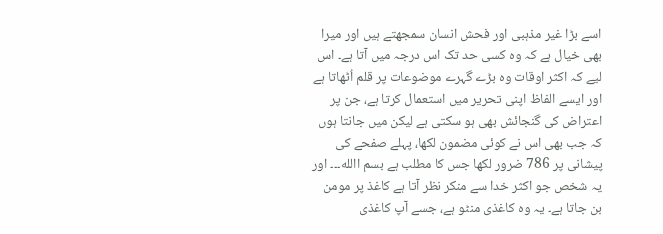اسے بڑا غیر مذہبی اور فحش انسان سمجھتے ہیں اور میرا بھی خیال ہے کہ وہ کسی حد تک اس درجہ میں آتا ہے۔ اس لیے کہ اکثر اوقات وہ بڑے گہرے موضوعات پر قلم اُٹھاتا ہے اور ایسے الفاظ اپنی تحریر میں استعمال کرتا ہے، جن پر اعتراض کی گنجائش بھی ہو سکتی ہے لیکن میں جانتا ہوں کہ جب بھی اس نے کوئی مضمون لکھا، پہلے صفحے کی پیشانی پر 786 ضرور لکھا جس کا مطلب ہے بسم االله۔۔۔ اور یہ شخص جو اکثر خدا سے منکر نظر آتا ہے کاغذ پر مومن بن جاتا ہے۔ یہ وہ کاغذی منٹو ہے، جسے آپ کاغذی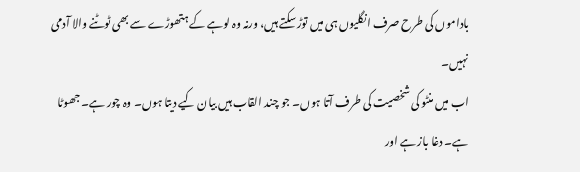باداموں کی طرح صرف انگلیوں ہی میں توڑ سکتے ہیں، ورنہ وہ لوہے کے ہتھوڑے سے بھی ٹوٹنے والا آدمی نہیں۔
اب میں منٹو کی شخصیت کی طرف آتا ہوں۔ جو چند القاب ہیں بیان کیے دیتا ہوں۔ وہ چور ہے۔ جھوٹا ہے۔ دغا باز ہے اور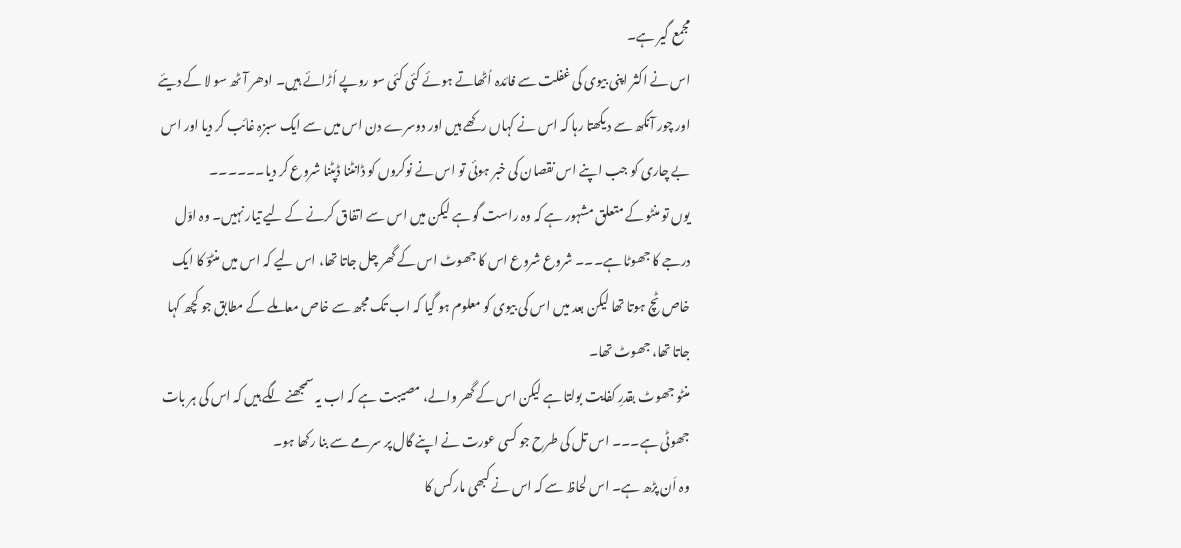مجمع گیر ہے۔
اس نے اکثر اپنی بیوی کی غفلت سے فائدہ اُٹھاتے ہوئے کئی کئی سو روپے اُڑائے ہیں۔ ادھر آٹھ سو لا کے دیئے اور چور آنکھ سے دیکھتا رہا کہ اس نے کہاں رکھے ہیں اور دوسرے دن اس میں سے ایک سبزہ غائب کر دیا اور اس بے چاری کو جب اپنے اس نقصان کی خبر ہوئی تو اس نے نوکروں کو ڈانٹنا ڈپٹنا شروع کر دیا۔۔۔۔۔۔
یوں تو منٹو کے متعلق مشہور ہے کہ وہ راست گو ہے لیکن میں اس سے اتفاق کرنے کے لیے تیار نہیں۔ وہ اوّل درجے کا جھوٹا ہے۔۔۔ شروع شروع اس کا جھوٹ اس کے گھر چل جاتا تھا، اس لیے کہ اس میں منٹوؔ کا ایک خاص ٹچ ہوتا تھا لیکن بعد میں اس کی بیوی کو معلوم ہو گیا کہ اب تک مجھ سے خاص معاملے کے مطابق جو کچھ کہا جاتا تھا، جھوٹ تھا۔
منٹو جھوٹ بقدرِ کفایت بولتا ہے لیکن اس کے گھر والے، مصیبت ہے کہ اب یہ سمجھنے لگے ہیں کہ اس کی ہر بات جھوٹی ہے۔۔۔ اس تل کی طرح جو کسی عورت نے اپنے گال پر سرمے سے بنا رکھا ہو۔
وہ اَن پڑھ ہے۔ اس لحاظ سے کہ اس نے کبھی مارکس کا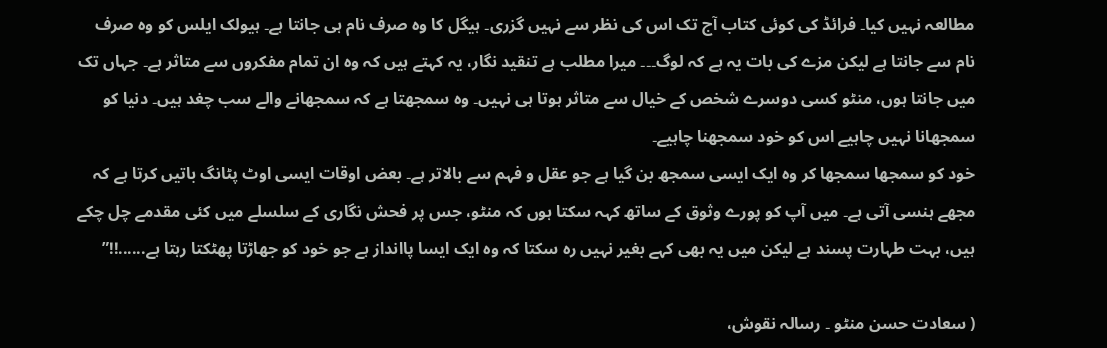مطالعہ نہیں کیا۔ فرائڈ کی کوئی کتاب آج تک اس کی نظر سے نہیں گزری۔ ہیگل کا وہ صرف نام ہی جانتا ہے۔ ہیولک ایلس کو وہ صرف نام سے جانتا ہے لیکن مزے کی بات یہ ہے کہ لوگ۔۔۔ میرا مطلب ہے تنقید نگار، یہ کہتے ہیں کہ وہ ان تمام مفکروں سے متاثر ہے۔ جہاں تک میں جانتا ہوں، منٹو کسی دوسرے شخص کے خیال سے متاثر ہوتا ہی نہیں۔ وہ سمجھتا ہے کہ سمجھانے والے سب چغد ہیں۔ دنیا کو سمجھانا نہیں چاہیے اس کو خود سمجھنا چاہیے۔
خود کو سمجھا سمجھا کر وہ ایک ایسی سمجھ بن گیا ہے جو عقل و فہم سے بالاتر ہے۔ بعض اوقات ایسی اوٹ پٹانگ باتیں کرتا ہے کہ مجھے ہنسی آتی ہے۔ میں آپ کو پورے وثوق کے ساتھ کہہ سکتا ہوں کہ منٹو، جس پر فحش نگاری کے سلسلے میں کئی مقدمے چل چکے ہیں، بہت طہارت پسند ہے لیکن میں یہ بھی کہے بغیر نہیں رہ سکتا کہ وہ ایک ایسا پاانداز ہے جو خود کو جھاڑتا پھٹکتا رہتا ہے......!!”

( سعادت حسن منٹو ۔ رسالہ نقوش،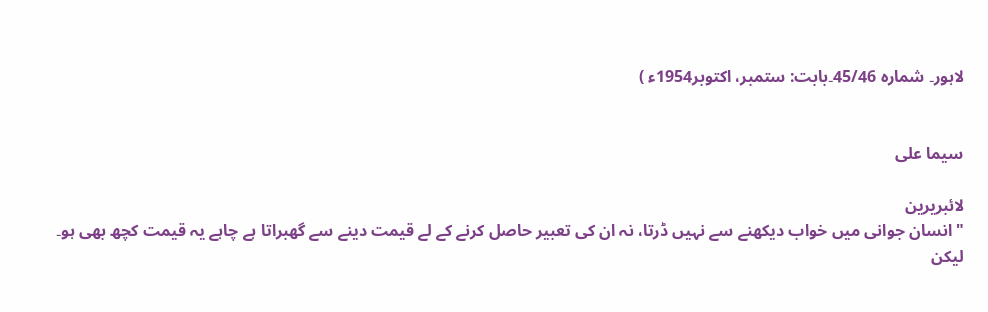لاہور۔ شمارہ 45/46۔بابت: ستمبر، اکتوبر1954ء )


سیما علی

لائبریرین
" انسان جوانی میں خواب دیکھنے سے نہیں ڈرتا، نہ ان کی تعبیر حاصل کرنے کے لے قیمت دینے سے گھبراتا ہے چاہے یہ قیمت کچھ بھی ہو۔ لیکن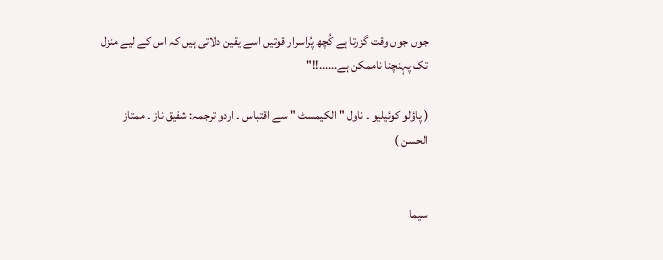جوں جوں وقت گزرتا ہے کُچھ پُراسرار قوتیں اسے یقین دلاتی ہیں کہ اس کے لیے منزل تک پہنچنا ناممکن ہے......!!"

( پاؤلو کوئیلیو ۔ ناول " الکیمسٹ " سے اقتباس ۔ اردو ترجمہ: شفیق ناز ۔ ممتاز الحسن )


سیما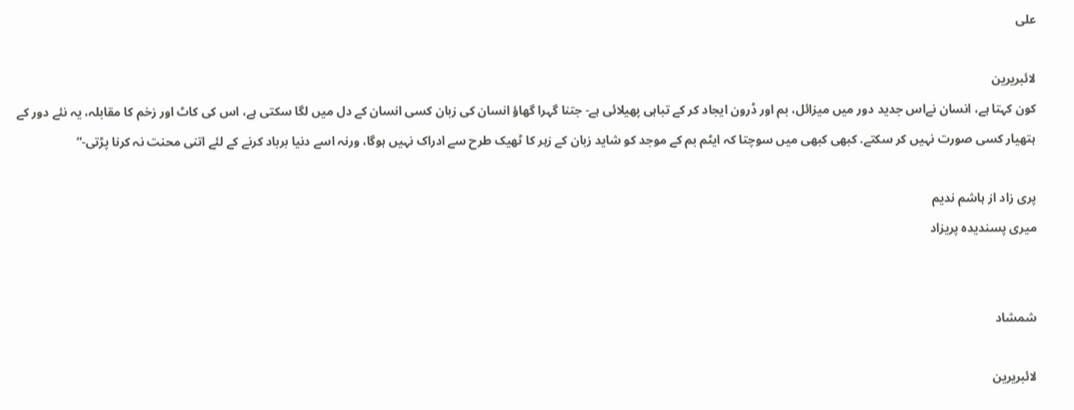علی

لائبریرین
کون کہتا ہے، انسان نےاس جدید دور میں میزائل، بم اور ڈرون ایجاد کر کے تباہی پھیلائی ہے- جتنا گہرا گھاؤ انسان کی زبان کسی انسان کے دل میں لگا سکتی ہے، اس کی کاٹ اور زخم کا مقابلہ، یہ نئے دور کے ہتھیار کسی صورت نہیں کر سکتے. کبھی کبھی میں سوچتا کہ ایٹم بم کے موجد کو شاید زبان کے زہر کا ٹھیک طرح سے ادراک نہیں ہوگا، ورنہ اسے دنیا برباد کرنے کے لئے اتنی محنت نہ کرنا پڑتی-”

پری زاد از ہاشم ندیم
میری پسندیدہ پریزاد


شمشاد

لائبریرین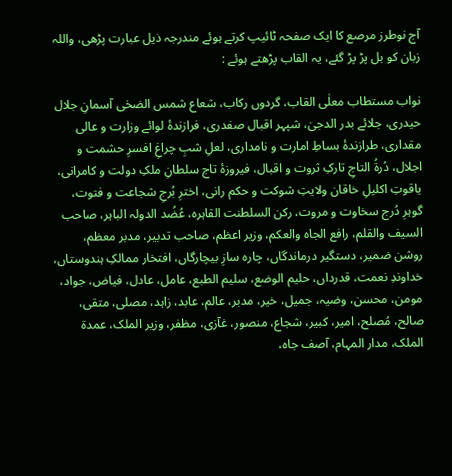آج نوطرز مرصع کا ایک صفحہ ٹائیپ کرتے ہوئے مندرجہ ذیل عبارت پڑھی، واللہ زبان کو بل پڑ پڑ گئے، یہ القاب پڑھتے ہوئے :

نواب مستطاب معلٰی القاب، گردوں رکاب، شعاع شمس الضحٰی آسمانِ جلال حیدری، جلائے بدر الدجیٰ، شپہر اقبال صفدری، فرازندۂ لوائے وزارت و عالی مقداری، طرازندۂ بساطِ امارت و نامداری، لعلِ شبِ چراغِ افسرِ حشمت و اجلال، دُرۃُ التاجِ تارکِ ثروت و اقبال، فیروزۂ تاج سلطانِ ملکِ دولت و کامرانی، یاقوتِ اکلیلِ خاقان ولایتِ شوکت و حکم رانی، اخترِ بُرجِ شجاعت و فتوت، گوہرِ دُرج سخاوت و مروت، رکن السلطنت القاہرہ، عُضُد الدولہ الباہر، صاحب السیف والقلم، رافع الجاہ والعکم، وزیر اعظم، صاحب تدبیر، مدبر معظم، روشن ضمیر، دستگیر درماندگاں، چارہ سازِ بیچارگاں، افتخار ممالکِ ہندوستاں، خداوندِ نعمت، قدرداں، حلیم الوضع، سلیم الطبع، عامل، عادل، فیاض، جواد، مومن، محسن، وضیہ، جمیل، خیر، مدبر، عالم، عابد، زاہد، مصلی، متقی، صالح، مُصلح، امیر، کبیر، شجاع، منصور، غآزی، مظفر، وزیر الملک، عمدۃ الملک، مدار المہام، آصف جاہ،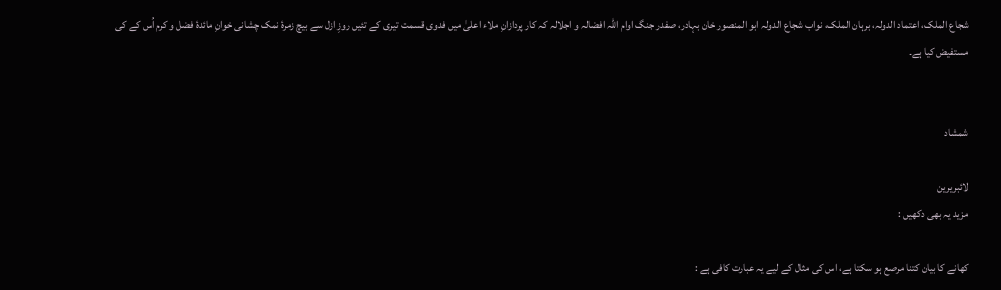شجاع الملک، اعتماد الدولہ، برہان الملک، نواب شجاع الدولہ ابو المنصور خان بہادر، صفدر جنگ اوام اللہ افضالہ و اجلالہ کہ کار پردازانِ ملاء اعلیٰ میں فدوی قسمت تیری کے تئیں روزِ ازل سے بیچ زمرۂ نمک چشانی خوانِ مائدۂ فضل و کرم اُس کے کی مستفیض کیا ہے۔


شمشاد

لائبریرین
مزید یہ بھی دکھیں :

کھانے کا بیان کتنا مرصع ہو سکتا ہے، اس کی مثال کے لیے یہ عبارت کافی ہے :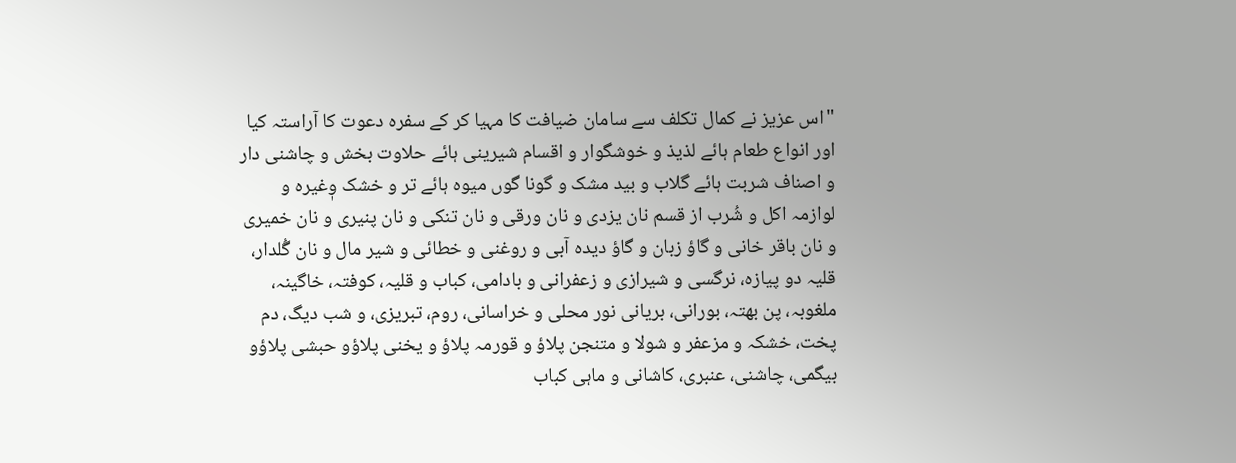"اس عزیز نے کمال تکلف سے سامان ضیافت کا مہیا کر کے سفرہ دعوت کا آراستہ کیا اور انواع طعام ہائے لذیذ و خوشگوار و اقسام شیرینی ہائے حلاوت بخش و چاشنی دار و اصناف شربت ہائے گلاب و بید مشک و گونا گوں میوہ ہائے تر و خشک وٖغیرہ و لوازمہ اکل و شُرب از قسم نان یزدی و نان ورقی و نان تنکی و نان پنیری و نان خمیری و نان باقر خانی و گاؤ زبان و گاؤ دیدہ آبی و روغنی و خطائی و شیر مال و نان گُلدار، قلیہ دو پیازہ، نرگسی و شیرازی و زعفرانی و بادامی، کباب و قلیہ، کوفتہ، خاگینہ، ملغوبہ، پن بھتہ، بورانی، بریانی نور محلی و خراسانی، روم، تبریزی، و شب دیگ، دم پخت، خشکہ و مزعفر و شولا و متنجن پلاؤ و قورمہ پلاؤ و یخنی پلاؤو حبشی پلاؤو بیگمی، چاشنی، عنبری، کاشانی و ماہی کباب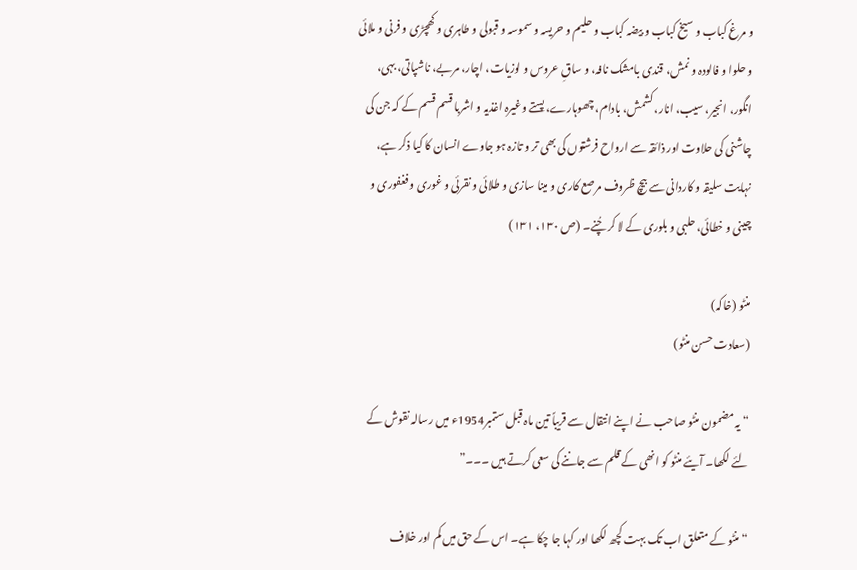و مرغ کباب و سیخ کباب و بیضہ کباب و حلیم و حریسہ و سموسہ و قبولی و طاہری و کھچڑی و فرنی و ملائی و حلوا و فالودہ و نمش، قندی بامشک نافہ، و ساقِ عروس و لوزیات، اچار، مربے، ناشپاتی، بہی، انگور، انجیر، سیب، انار، کشمش، بادام، چھوہارے، پستے وغیرہ اغذیہ و اشربا قسم قسم کے کہ جن کی چاشنی کی حلاوت اور ذائقہ سے ارواح فرشتوں کی بھی تر و تازہ ہو جاوے انسان کا کیا ذکر ہے، نہایت سلیقہ و کاردانی سے بیچ ظروف مرصع کاری و مینا سازی و طلائی و نقرئی و غوری و فغفوری و چینی و خطائی، حلبی و بلوری کے لا کر چُنے۔ (ص ۱۳۰، ۱۳۱)

منٹو (خاکہ)
(سعادت حسن منٹو)

“ یہ مضمون منٹو صاحب نے اپنے انتقال سے قریباً تین ماہ قبل ستمبر1954ء میں رسالہ نقوش کے لئے لکھا۔ آیئے منٹو کو انھی کے قلم سے جاننے کی سعی کرتے ہیں ۔۔۔”

“ منٹو کے متعلق اب تک بہت کچھ لکھا اور کہا جا چکا ہے۔ اس کے حق میں کم اور خلاف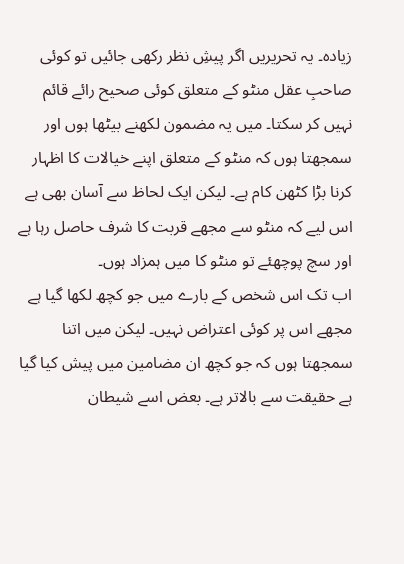زیادہ۔ یہ تحریریں اگر پیشِ نظر رکھی جائیں تو کوئی صاحبِ عقل منٹو کے متعلق کوئی صحیح رائے قائم نہیں کر سکتا۔ میں یہ مضمون لکھنے بیٹھا ہوں اور سمجھتا ہوں کہ منٹو کے متعلق اپنے خیالات کا اظہار کرنا بڑا کٹھن کام ہے۔ لیکن ایک لحاظ سے آسان بھی ہے اس لیے کہ منٹو سے مجھے قربت کا شرف حاصل رہا ہے اور سچ پوچھئے تو منٹو کا میں ہمزاد ہوں۔
اب تک اس شخص کے بارے میں جو کچھ لکھا گیا ہے مجھے اس پر کوئی اعتراض نہیں۔ لیکن میں اتنا سمجھتا ہوں کہ جو کچھ ان مضامین میں پیش کیا گیا ہے حقیقت سے بالاتر ہے۔ بعض اسے شیطان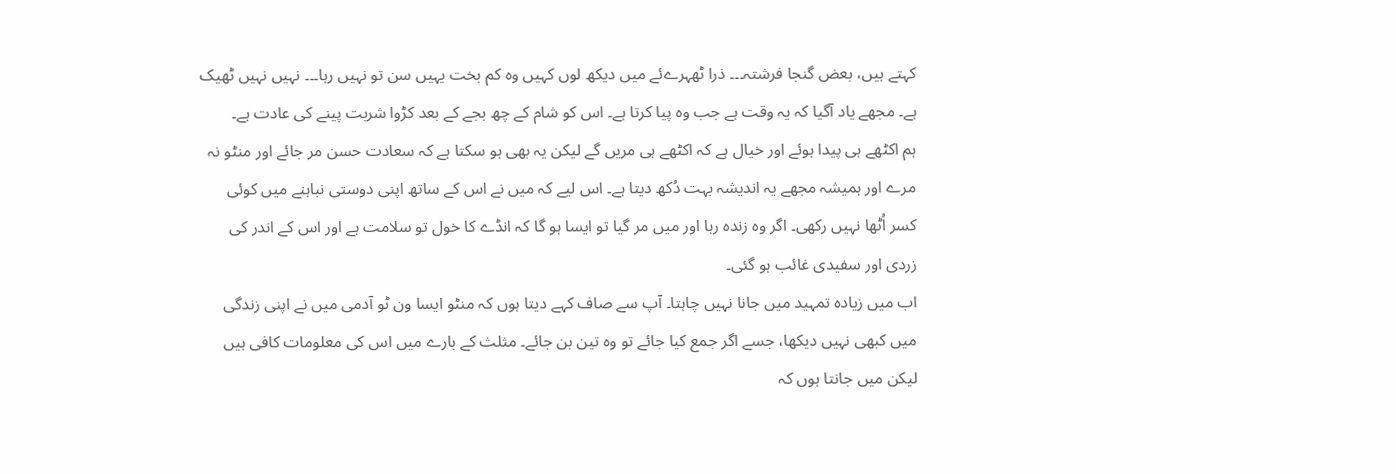کہتے ہیں، بعض گنجا فرشتہ۔۔۔ ذرا ٹھہرےئے میں دیکھ لوں کہیں وہ کم بخت یہیں سن تو نہیں رہا۔۔۔ نہیں نہیں ٹھیک ہے۔ مجھے یاد آگیا کہ یہ وقت ہے جب وہ پیا کرتا ہے۔ اس کو شام کے چھ بجے کے بعد کڑوا شربت پینے کی عادت ہے۔
ہم اکٹھے ہی پیدا ہوئے اور خیال ہے کہ اکٹھے ہی مریں گے لیکن یہ بھی ہو سکتا ہے کہ سعادت حسن مر جائے اور منٹو نہ مرے اور ہمیشہ مجھے یہ اندیشہ بہت دُکھ دیتا ہے۔ اس لیے کہ میں نے اس کے ساتھ اپنی دوستی نباہنے میں کوئی کسر اُٹھا نہیں رکھی۔ اگر وہ زندہ رہا اور میں مر گیا تو ایسا ہو گا کہ انڈے کا خول تو سلامت ہے اور اس کے اندر کی زردی اور سفیدی غائب ہو گئی۔
اب میں زیادہ تمہید میں جانا نہیں چاہتا۔ آپ سے صاف کہے دیتا ہوں کہ منٹو ایسا ون ٹو آدمی میں نے اپنی زندگی میں کبھی نہیں دیکھا، جسے اگر جمع کیا جائے تو وہ تین بن جائے۔ مثلث کے بارے میں اس کی معلومات کافی ہیں لیکن میں جانتا ہوں کہ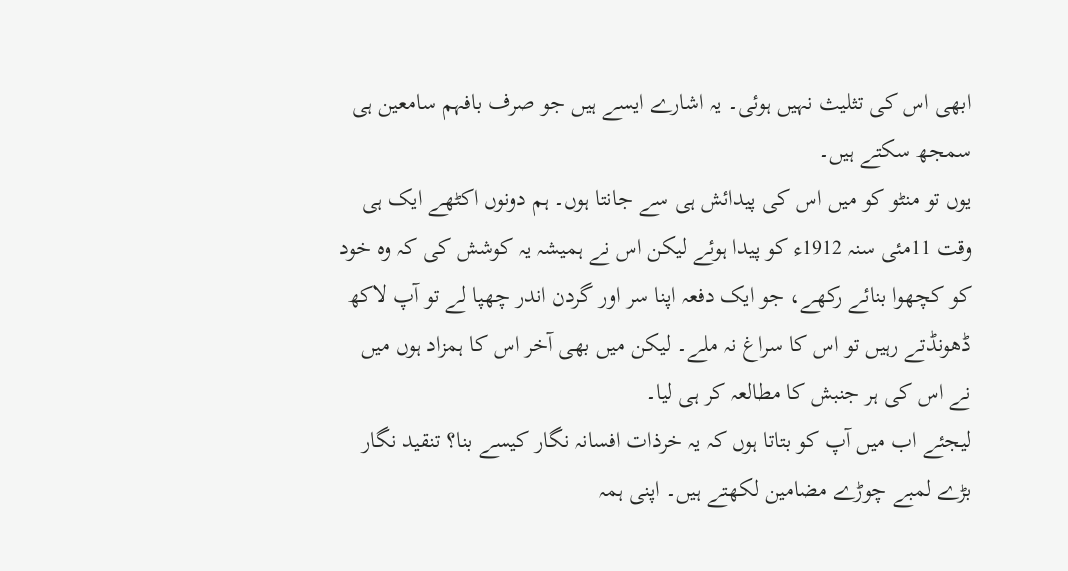ابھی اس کی تثلیث نہیں ہوئی۔ یہ اشارے ایسے ہیں جو صرف بافہم سامعین ہی سمجھ سکتے ہیں۔
یوں تو منٹو کو میں اس کی پیدائش ہی سے جانتا ہوں۔ ہم دونوں اکٹھے ایک ہی وقت 11مئی سنہ 1912ء کو پیدا ہوئے لیکن اس نے ہمیشہ یہ کوشش کی کہ وہ خود کو کچھوا بنائے رکھے، جو ایک دفعہ اپنا سر اور گردن اندر چھپا لے تو آپ لاکھ ڈھونڈتے رہیں تو اس کا سراغ نہ ملے۔ لیکن میں بھی آخر اس کا ہمزاد ہوں میں نے اس کی ہر جنبش کا مطالعہ کر ہی لیا۔
لیجئے اب میں آپ کو بتاتا ہوں کہ یہ خرذات افسانہ نگار کیسے بنا؟ تنقید نگار بڑے لمبے چوڑے مضامین لکھتے ہیں۔ اپنی ہمہ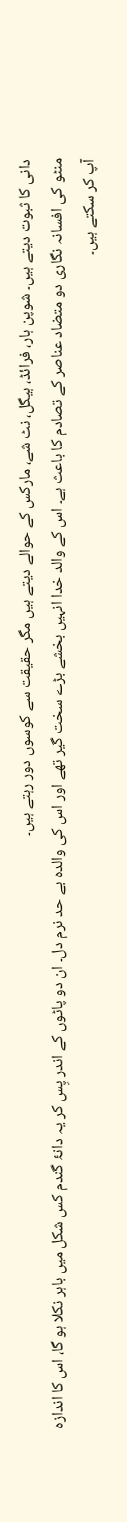دانی کا ثبوت دیتے ہیں۔ شوپن ہار، فرائڈ، ہیگل، نٹ شے، مارکس کے حوالے دیتے ہیں مگر حقیقت سے کوسوں دور رہتے ہیں۔
منٹو کی افسانہ نگاری دو متضاد عناصر کے تصادم کا باعث ہے۔ اس کے والد خدا انہیں بخشے بڑے سخت گیر تھے اور اس کی والدہ بے حد نرم دل۔ ان دو پاٹوں کے اندر پِس کر یہ دانۂ گندم کس شکل میں باہر نکلا ہو گا، اس کا اندازہ آپ کر سکتے ہیں۔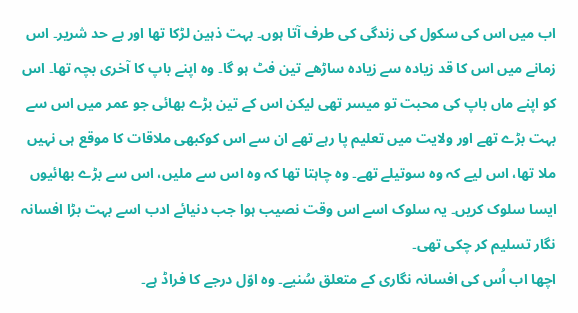اب میں اس کی سکول کی زندگی کی طرف آتا ہوں۔ بہت ذہین لڑکا تھا اور بے حد شریر۔ اس زمانے میں اس کا قد زیادہ سے زیادہ ساڑھے تین فٹ ہو گا۔ وہ اپنے باپ کا آخری بچہ تھا۔ اس کو اپنے ماں باپ کی محبت تو میسر تھی لیکن اس کے تین بڑے بھائی جو عمر میں اس سے بہت بڑے تھے اور ولایت میں تعلیم پا رہے تھے ان سے اس کوکبھی ملاقات کا موقع ہی نہیں ملا تھا، اس لیے کہ وہ سوتیلے تھے۔ وہ چاہتا تھا کہ وہ اس سے ملیں، اس سے بڑے بھائیوں ایسا سلوک کریں۔ یہ سلوک اسے اس وقت نصیب ہوا جب دنیائے ادب اسے بہت بڑا افسانہ نگار تسلیم کر چکی تھی۔
اچھا اب اُس کی افسانہ نگاری کے متعلق سُنیے۔ وہ اوّل درجے کا فراڈ ہے۔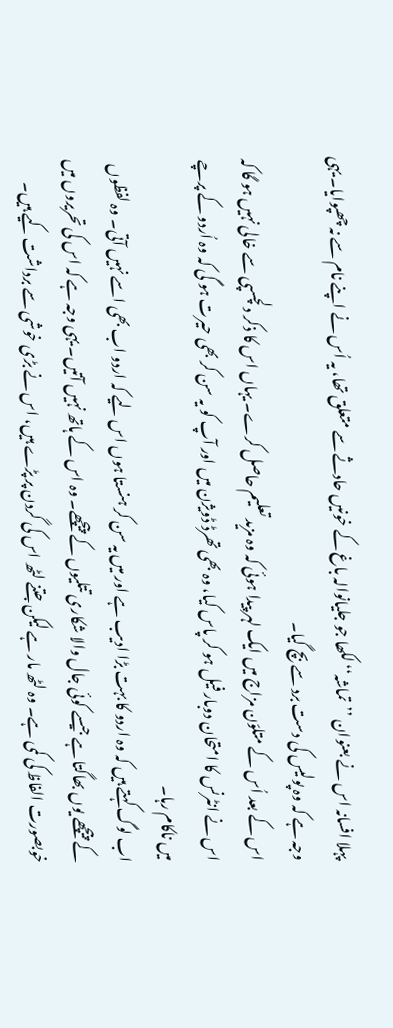پہلا افسانہ اس نے بعنوان ’’تماشہ‘‘ لکھا جو جلیانوالہ باغ کے خونیں حادثے سے متعلق تھا، یہ اُس نے اپنے نام سے نہ چھپوایا۔ یہی وجہ ہے کہ وہ پولیس کی دست برد سے بچ گیا۔
اس کے بعد اُس کے متلوّن مزاج میں ایک لہر پیدا ہوئی کہ وہ مزید تعلیم حاصل کرے۔ یہاں اس کا ذکر دلچسپی سے خالی نہیں ہو گا کہ اس نے انٹرنس کا امتحان دوبار فیل ہو کر پاس کیا، وہ بھی تھرڈ ڈویژن میں اور آپ کو یہ سن کر بھی حیرت ہو گی کہ وہ اُردو کے پرچے میں ناکام رہا۔
اب لوگ کہتے ہیں کہ وہ اردو کا بہت بڑا ادیب ہے اور میں یہ سن کر ہنستا ہوں اس لیے کہ اردو اب بھی اسے نہیں آتی۔ وہ لفظوں کے پیچھے یوں بھاگتا ہے جیسے کوئی جال والا شکاری تتلیوں کے پیچھے۔ وہ اس کے ہاتھ نہیں آتیں۔ یہی وجہ ہے کہ اس کی تحریروں میں خوبصورت الفاظ کی کمی ہے۔ وہ لٹھ مار ہے لیکن جتنے لٹھ اس کی گردن پر پڑے ہیں، اس نے بڑی خوشی سے برداشت کیے ہیں۔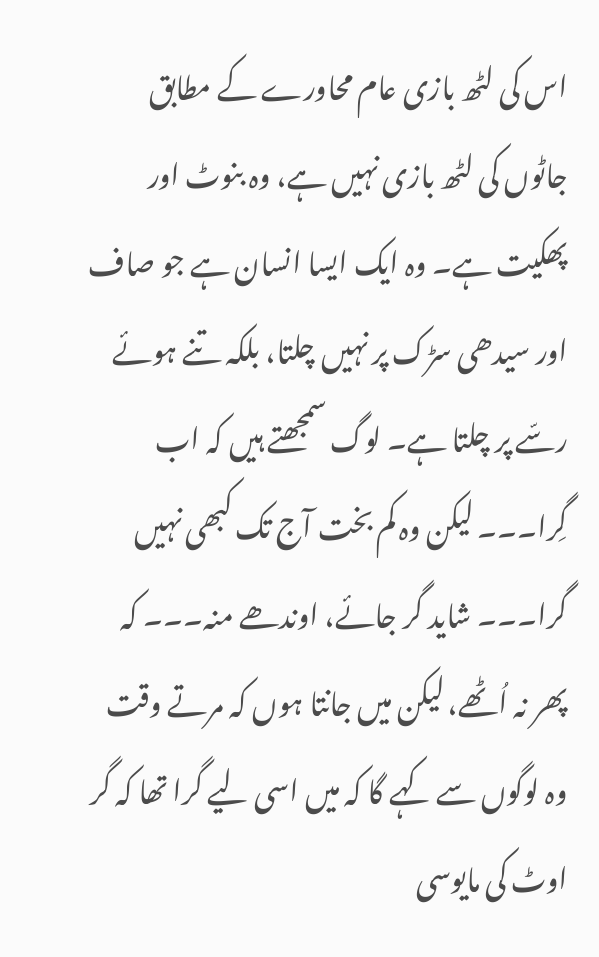اس کی لٹھ بازی عام محاورے کے مطابق جاٹوں کی لٹھ بازی نہیں ہے، وہ بنوٹ اور پھکیت ہے۔ وہ ایک ایسا انسان ہے جو صاف اور سیدھی سڑک پر نہیں چلتا، بلکہ تنے ہوئے رسّے پر چلتا ہے۔ لوگ سمجھتے ہیں کہ اب گِرا۔۔۔ لیکن وہ کم بخت آج تک کبھی نہیں گرا۔۔۔ شاید گر جائے، اوندھے منہ۔۔۔ کہ پھر نہ اُٹھے، لیکن میں جانتا ہوں کہ مرتے وقت وہ لوگوں سے کہے گا کہ میں اسی لیے گرا تھا کہ گر اوٹ کی مایوسی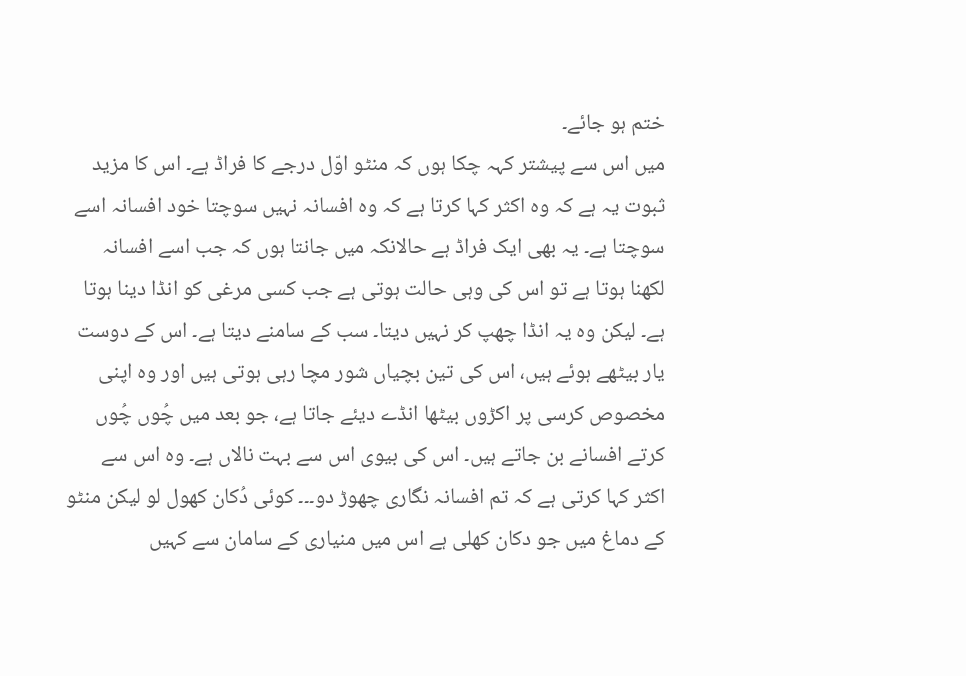ختم ہو جائے۔
میں اس سے پیشتر کہہ چکا ہوں کہ منٹو اوّل درجے کا فراڈ ہے۔ اس کا مزید ثبوت یہ ہے کہ وہ اکثر کہا کرتا ہے کہ وہ افسانہ نہیں سوچتا خود افسانہ اسے سوچتا ہے۔ یہ بھی ایک فراڈ ہے حالانکہ میں جانتا ہوں کہ جب اسے افسانہ لکھنا ہوتا ہے تو اس کی وہی حالت ہوتی ہے جب کسی مرغی کو انڈا دینا ہوتا ہے۔ لیکن وہ یہ انڈا چھپ کر نہیں دیتا۔ سب کے سامنے دیتا ہے۔ اس کے دوست یار بیٹھے ہوئے ہیں، اس کی تین بچیاں شور مچا رہی ہوتی ہیں اور وہ اپنی مخصوص کرسی پر اکڑوں بیٹھا انڈے دیئے جاتا ہے، جو بعد میں چُوں چُوں کرتے افسانے بن جاتے ہیں۔ اس کی بیوی اس سے بہت نالاں ہے۔ وہ اس سے اکثر کہا کرتی ہے کہ تم افسانہ نگاری چھوڑ دو۔۔۔ کوئی دُکان کھول لو لیکن منٹو کے دماغ میں جو دکان کھلی ہے اس میں منیاری کے سامان سے کہیں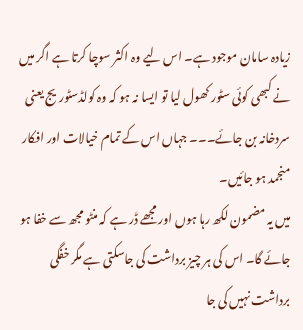زیادہ سامان موجود ہے۔ اس لیے وہ اکثر سوچا کرتا ہے اگر میں نے کبھی کوئی سٹور کھول لیا تو ایسا نہ ہو کہ وہ کولڈسٹوریج یعنی سردخانہ بن جائے۔۔۔ جہاں اس کے تمام خیالات اور افکار منجمد ہو جائیں۔
میں یہ مضمون لکھ رہا ہوں اور مجھے ڈر ہے کہ منٹو مجھ سے خفا ہو جائے گا۔ اس کی ہر چیز برداشت کی جاسکتی ہے مگر خفگی برداشت نہیں کی جا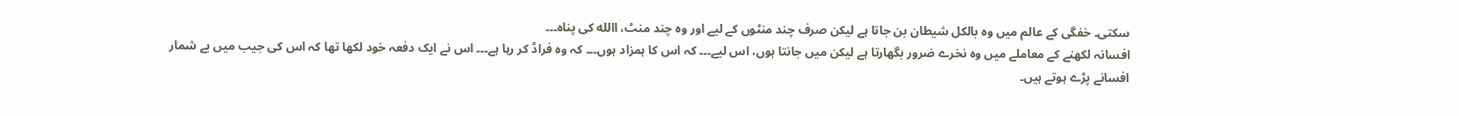سکتی۔ خفگی کے عالم میں وہ بالکل شیطان بن جاتا ہے لیکن صرف چند منٹوں کے لیے اور وہ چند منٹ، االله کی پناہ۔۔۔
افسانہ لکھنے کے معاملے میں وہ نخرے ضرور بگھارتا ہے لیکن میں جانتا ہوں، اس لیے۔۔۔ کہ اس کا ہمزاد ہوں۔۔۔ کہ وہ فراڈ کر رہا ہے۔۔۔ اس نے ایک دفعہ خود لکھا تھا کہ اس کی جیب میں بے شمار افسانے پڑے ہوتے ہیں۔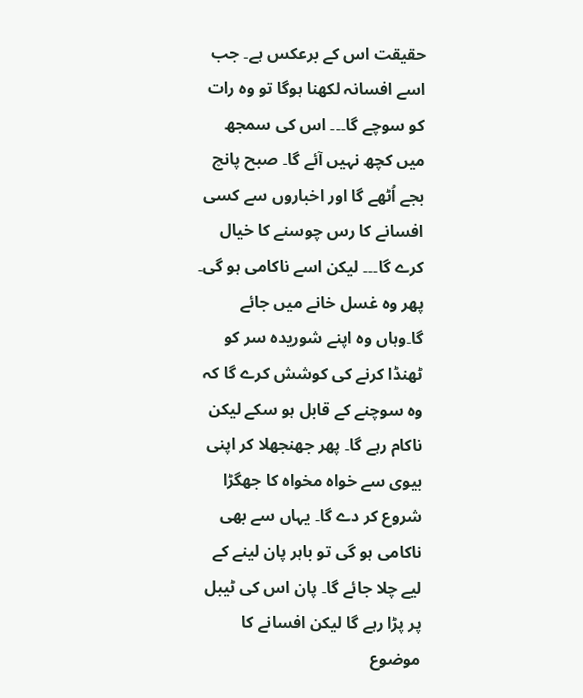حقیقت اس کے برعکس ہے۔ جب اسے افسانہ لکھنا ہوگا تو وہ رات کو سوچے گا۔۔۔ اس کی سمجھ میں کچھ نہیں آئے گا۔ صبح پانچ بجے اُٹھے گا اور اخباروں سے کسی افسانے کا رس چوسنے کا خیال کرے گا۔۔۔ لیکن اسے ناکامی ہو گی۔ پھر وہ غسل خانے میں جائے گا۔وہاں وہ اپنے شوریدہ سر کو ٹھنڈا کرنے کی کوشش کرے گا کہ وہ سوچنے کے قابل ہو سکے لیکن ناکام رہے گا۔ پھر جھنجھلا کر اپنی بیوی سے خواہ مخواہ کا جھگڑا شروع کر دے گا۔ یہاں سے بھی ناکامی ہو گی تو باہر پان لینے کے لیے چلا جائے گا۔ پان اس کی ٹیبل پر پڑا رہے گا لیکن افسانے کا موضوع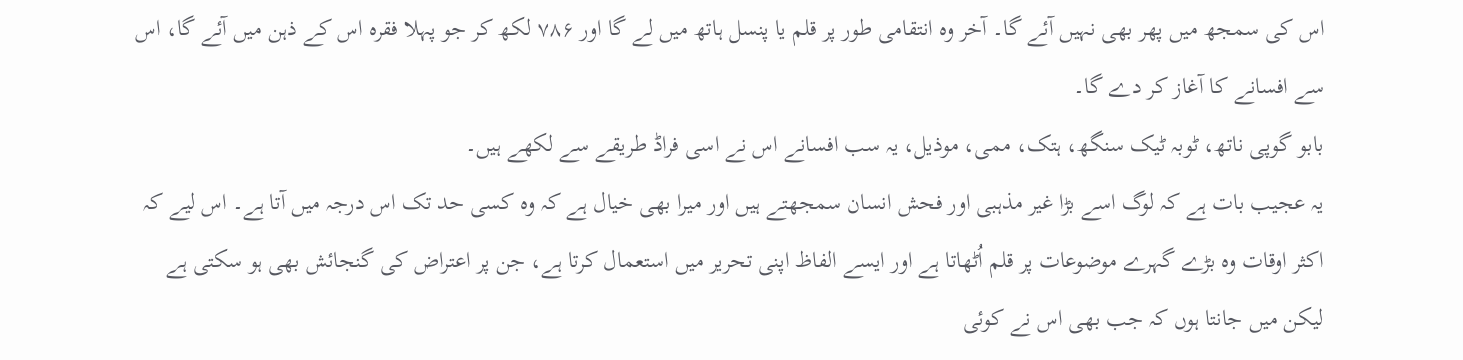اس کی سمجھ میں پھر بھی نہیں آئے گا۔ آخر وہ انتقامی طور پر قلم یا پنسل ہاتھ میں لے گا اور ۷۸۶ لکھ کر جو پہلا فقرہ اس کے ذہن میں آئے گا، اس سے افسانے کا آغاز کر دے گا۔
بابو گوپی ناتھ، ٹوبہ ٹیک سنگھ، ہتک، ممی، موذیل، یہ سب افسانے اس نے اسی فراڈ طریقے سے لکھے ہیں۔
یہ عجیب بات ہے کہ لوگ اسے بڑا غیر مذہبی اور فحش انسان سمجھتے ہیں اور میرا بھی خیال ہے کہ وہ کسی حد تک اس درجہ میں آتا ہے۔ اس لیے کہ اکثر اوقات وہ بڑے گہرے موضوعات پر قلم اُٹھاتا ہے اور ایسے الفاظ اپنی تحریر میں استعمال کرتا ہے، جن پر اعتراض کی گنجائش بھی ہو سکتی ہے لیکن میں جانتا ہوں کہ جب بھی اس نے کوئی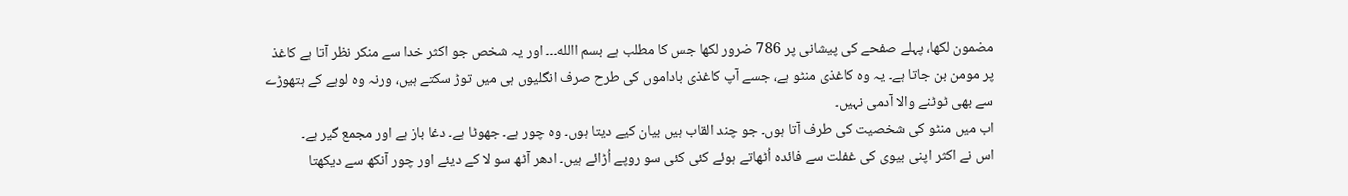مضمون لکھا، پہلے صفحے کی پیشانی پر 786 ضرور لکھا جس کا مطلب ہے بسم االله۔۔۔ اور یہ شخص جو اکثر خدا سے منکر نظر آتا ہے کاغذ پر مومن بن جاتا ہے۔ یہ وہ کاغذی منٹو ہے، جسے آپ کاغذی باداموں کی طرح صرف انگلیوں ہی میں توڑ سکتے ہیں، ورنہ وہ لوہے کے ہتھوڑے سے بھی ٹوٹنے والا آدمی نہیں۔
اب میں منٹو کی شخصیت کی طرف آتا ہوں۔ جو چند القاب ہیں بیان کیے دیتا ہوں۔ وہ چور ہے۔ جھوٹا ہے۔ دغا باز ہے اور مجمع گیر ہے۔
اس نے اکثر اپنی بیوی کی غفلت سے فائدہ اُٹھاتے ہوئے کئی کئی سو روپے اُڑائے ہیں۔ ادھر آٹھ سو لا کے دیئے اور چور آنکھ سے دیکھتا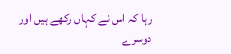رہا کہ اس نے کہاں رکھے ہیں اور دوسرے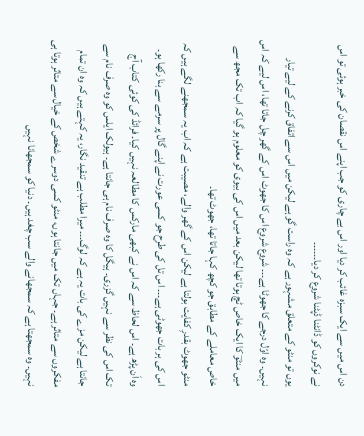دن اس میں سے ایک سبزہ غائب کر دیا اور اس بے چاری کو جب اپنے اس نقصان کی خبر ہوئی تو اس نے نوکروں کو ڈانٹنا ڈپٹنا شروع کر دیا۔۔۔۔۔۔
یوں تو منٹو کے متعلق مشہور ہے کہ وہ راست گو ہے لیکن میں اس سے اتفاق کرنے کے لیے تیار نہیں۔ وہ اوّل درجے کا جھوٹا ہے۔۔۔ شروع شروع اس کا جھوٹ اس کے گھر چل جاتا تھا، اس لیے کہ اس میں منٹوؔ کا ایک خاص ٹچ ہوتا تھا لیکن بعد میں اس کی بیوی کو معلوم ہو گیا کہ اب تک مجھ سے خاص معاملے کے مطابق جو کچھ کہا جاتا تھا، جھوٹ تھا۔
منٹو جھوٹ بقدرِ کفایت بولتا ہے لیکن اس کے گھر والے، مصیبت ہے کہ اب یہ سمجھنے لگے ہیں کہ اس کی ہر بات جھوٹی ہے۔۔۔ اس تل کی طرح جو کسی عورت نے اپنے گال پر سرمے سے بنا رکھا ہو۔
وہ اَن پڑھ ہے۔ اس لحاظ سے کہ اس نے کبھی مارکس کا مطالعہ نہیں کیا۔ فرائڈ کی کوئی کتاب آج تک اس کی نظر سے نہیں گزری۔ ہیگل کا وہ صرف نام ہی جانتا ہے۔ ہیولک ایلس کو وہ صرف نام سے جانتا ہے لیکن مزے کی بات یہ ہے کہ لوگ۔۔۔ میرا مطلب ہے تنقید نگار، یہ کہتے ہیں کہ وہ ان تمام مفکروں سے متاثر ہے۔ جہاں تک میں جانتا ہوں، منٹو کسی دوسرے شخص کے خیال سے متاثر ہوتا ہی نہیں۔ وہ سمجھتا ہے کہ سمجھانے والے سب چغد ہیں۔ دنیا کو سمجھانا نہیں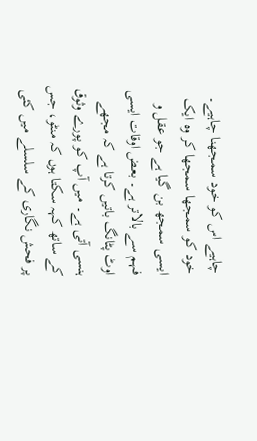چاہیے اس کو خود سمجھنا چاہیے۔
خود کو سمجھا سمجھا کر وہ ایک ایسی سمجھ بن گیا ہے جو عقل و فہم سے بالاتر ہے۔ بعض اوقات ایسی اوٹ پٹانگ باتیں کرتا ہے کہ مجھے ہنسی آتی ہے۔ میں آپ کو پورے وثوق کے ساتھ کہہ سکتا ہوں کہ منٹو، جس پر فحش نگاری کے سلسلے میں کئی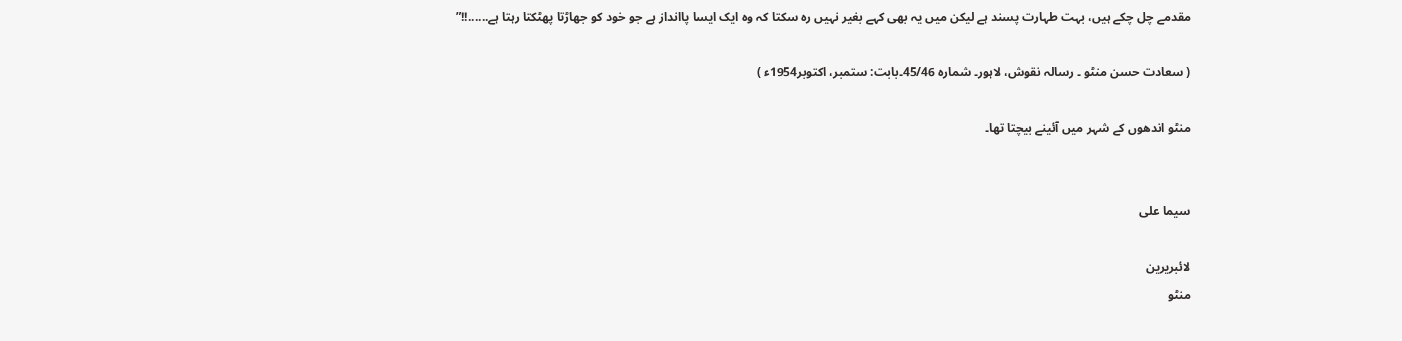مقدمے چل چکے ہیں، بہت طہارت پسند ہے لیکن میں یہ بھی کہے بغیر نہیں رہ سکتا کہ وہ ایک ایسا پاانداز ہے جو خود کو جھاڑتا پھٹکتا رہتا ہے......!!”

( سعادت حسن منٹو ۔ رسالہ نقوش، لاہور۔ شمارہ 45/46۔بابت: ستمبر، اکتوبر1954ء )

منٹو اندھوں کے شہر میں آئینے بیچتا تھا۔


سیما علی

لائبریرین
منٹو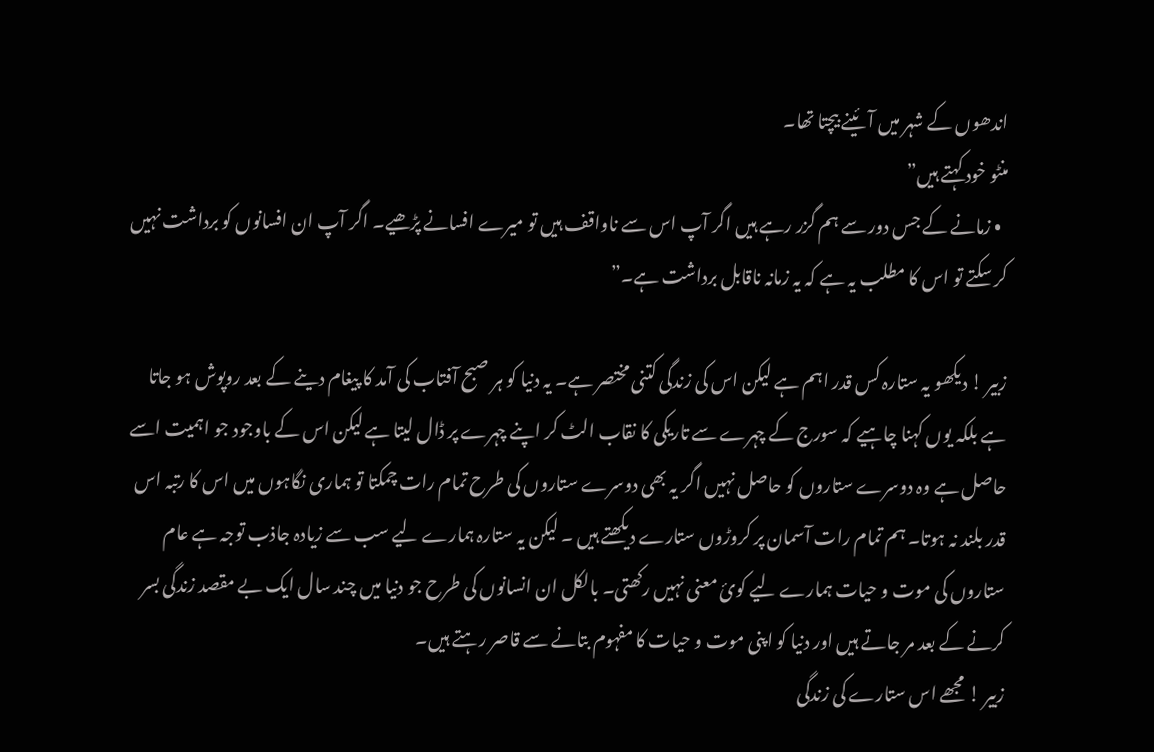اندھوں کے شہر میں آئینے بیچتا تھا۔
منٹو خود کہتے ہیں”
  • زمانے کے جس دور سے ہم گزر رہے ہیں اگر آپ اس سے ناواقف ہیں تو میرے افسانے پڑھیے۔ اگر آپ ان افسانوں کو برداشت نہیں کر سکتے تو اس کا مطلب یہ ہے کہ یہ زمانہ ناقابل برداشت ہے۔”

زبیر ! دیکھو یہ ستارہ کس قدر اہم ہے لیکن اس کی زندگی کتنی مختصر ہے۔ یہ دنیا کو ہر صبح آفتاب کی آمد کا پیغام دینے کے بعد روپوش ہو جاتا ہے بلکہ یوں کہنا چاہیے کہ سورج کے چہرے سے تاریکی کا نقاب الٹ کر اپنے چہرے پر ڈال لیتا ہے لیکن اس کے باوجود جو اہمیت اسے حاصل ہے وہ دوسرے ستاروں کو حاصل نہیں اگر یہ بھی دوسرے ستاروں کی طرح تمام رات چمکتا تو ہماری نگاہوں میں اس کا رتبہ اس قدر بلند نہ ہوتا۔ ہم تمام رات آسمان پر کروڑوں ستارے دیکھتے ہیں ۔ لیکن یہ ستارہ ہمارے لیے سب سے زیادہ جاذب توجہ ہے عام ستاروں کی موت و حیات ہمارے لیے کوئ معنی نہیں رکھتی۔ بالکل ان انسانوں کی طرح جو دنیا میں چند سال ایک بے مقصد زندگی بسر کرنے کے بعد مر جاتے ہیں اور دنیا کو اپنی موت و حیات کا مفہوم بتانے سے قاصر رہتے ہیں۔
زبیر ! مجھے اس ستارے کی زندگی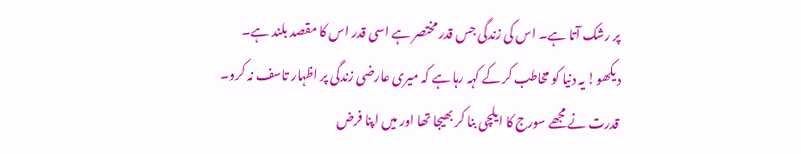پر رشک آتا ہے۔ اس کی زندگی جس قدر مختصر ہے اسی قدر اس کا مقصد بلند ہے۔ دیکھو! یہ دنیا کو مخاطب کر کے کہہ رہا ہے کہ میری عارضی زندگی پر اظہار تاسف نہ کرو۔ قدرت نے مجھے سورج کا ایلچی بنا کر بھیجا تھا اور میں اپنا فرض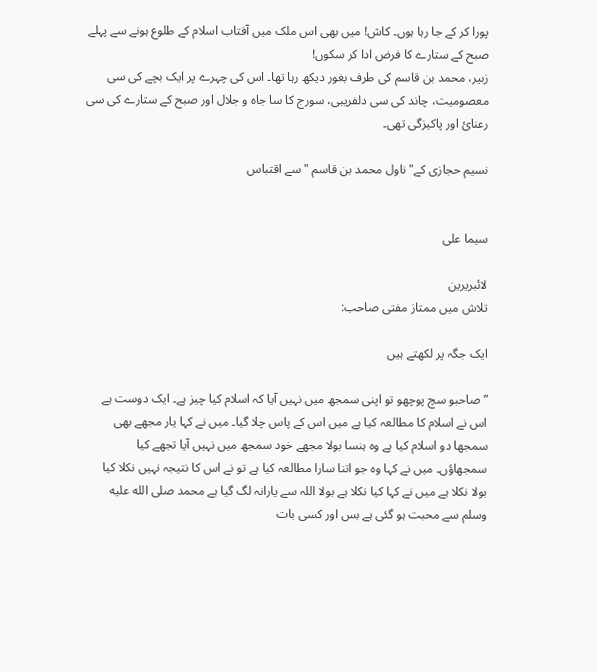پورا کر کے جا رہا ہوں۔ کاش! میں بھی اس ملک میں آفتاب اسلام کے طلوع ہونے سے پہلے صبح کے ستارے کا فرض ادا کر سکوں!
زبیر، محمد بن قاسم کی طرف بغور دیکھ رہا تھا۔ اس کی چہرے پر ایک بچے کی سی معصومیت، چاند کی سی دلفریبی، سورج کا سا جاہ و جلال اور صبح کے ستارے کی سی رعنائ اور پاکیزگی تھی۔

نسیم حجازی کے" ناول محمد بن قاسم " سے اقتباس


سیما علی

لائبریرین
تلاش میں ممتاز مفتی صاحب:

ایک جگہ پر لکھتے ہیں

”صاحبو سچ پوچھو تو اپنی سمجھ میں نہیں آیا کہ اسلام کیا چیز ہے۔ ایک دوست ہے اس نے اسلام کا مطالعہ کیا ہے میں اس کے پاس چلا گیا۔ میں نے کہا یار مجھے بھی سمجھا دو اسلام کیا ہے وہ ہنسا بولا مجھے خود سمجھ میں نہیں آیا تجھے کیا سمجھاؤں۔ میں نے کہا وہ جو اتنا سارا مطالعہ کیا ہے تو نے اس کا نتیجہ نہیں نکلا کیا بولا نکلا ہے میں نے کہا کیا نکلا ہے بولا اللہ سے یارانہ لگ گیا ہے محمد صلى الله عليه وسلم سے محبت ہو گئی ہے بس اور کسی بات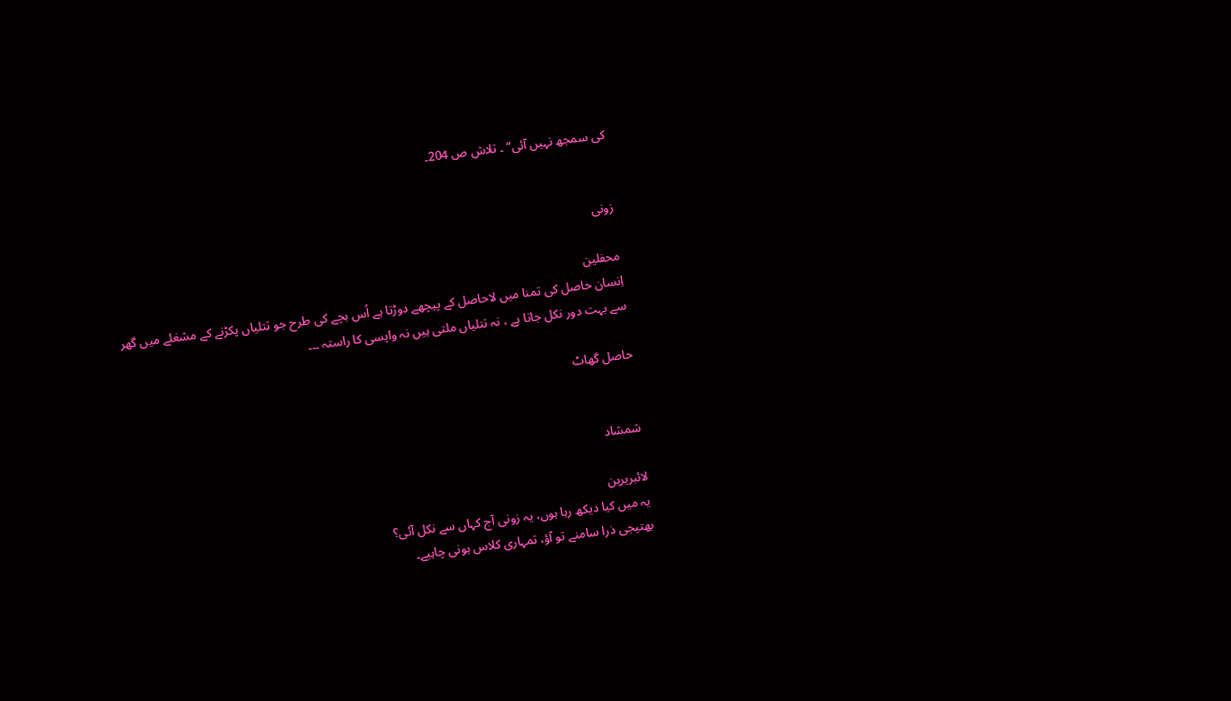کی سمجھ نہیں آئی“ ۔ تلاش ص 204۔


زونی

محفلین
اِنسان حاصل کی تمنا میں لاحاصل کے پیچھے دوڑتا ہے اُس بچے کی طرح جو تتلیاں پکڑنے کے مشغلے میں گھر سے بہت دور نکل جاتا ہے ، نہ تتلیاں ملتی ہیں نہ واپسی کا راستہ ۔۔۔

حاصل گھاٹ


شمشاد

لائبریرین
یہ میں کیا دیکھ رہا ہوں، یہ زونی آج کہاں سے نکل آئی؟
بھتیجی ذرا سامنے تو آؤ، تمہاری کلاس ہونی چاہیے۔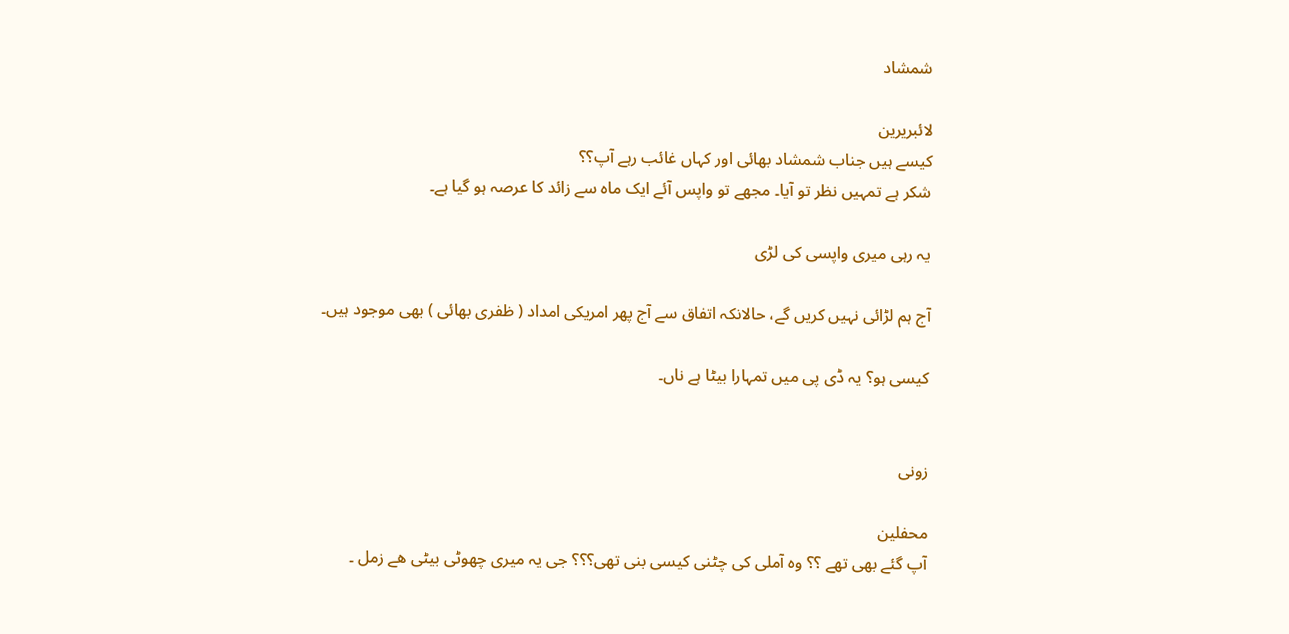شمشاد

لائبریرین
کیسے ہیں جناب شمشاد بھائی اور کہاں غائب رہے آپ؟؟
شکر ہے تمہیں نظر تو آیا۔ مجھے تو واپس آئے ایک ماہ سے زائد کا عرصہ ہو گیا ہے۔

یہ رہی میری واپسی کی لڑی

آج ہم لڑائی نہیں کریں گے، حالانکہ اتفاق سے آج پھر امریکی امداد ( ظفری بھائی ) بھی موجود ہیں۔

کیسی ہو؟ یہ ڈی پی میں تمہارا بیٹا ہے ناں۔


زونی

محفلین
آپ گئے بھی تھے ؟؟ وہ آملی کی چٹنی کیسی بنی تھی؟؟؟ جی یہ میری چھوٹی بیٹی ھے زمل ۔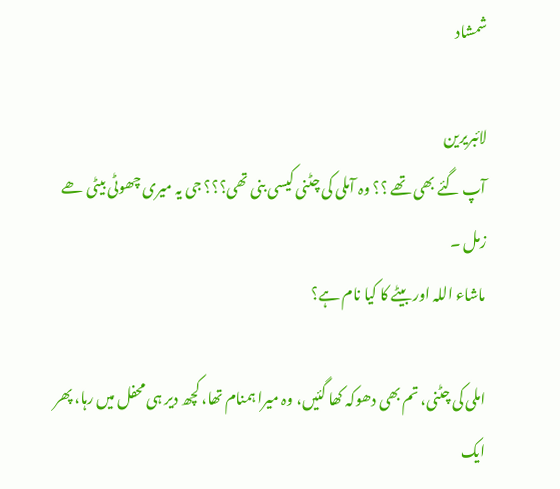شمشاد

لائبریرین
آپ گئے بھی تھے ؟؟ وہ آملی کی چٹنی کیسی بنی تھی؟؟؟ جی یہ میری چھوٹی بیٹی ھے زمل ۔
ماشاء اللہ اور بیٹے کا کیا نام ہے؟

املی کی چٹنی، تم بھی دھوکہ کھا گئیں، وہ میرا ہمنام تھا، کچھ دیر ہی محفل میں رہا، پھر ایک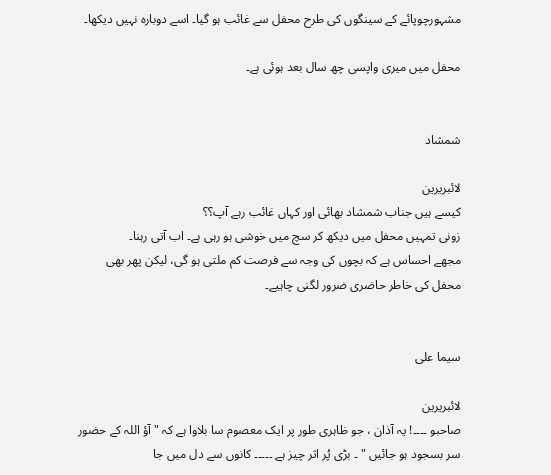مشہورچوپائے کے سینگوں کی طرح محفل سے غائب ہو گیا۔ اسے دوبارہ نہیں دیکھا۔

محفل میں میری واپسی چھ سال بعد ہوئی ہے۔


شمشاد

لائبریرین
کیسے ہیں جناب شمشاد بھائی اور کہاں غائب رہے آپ؟؟
زونی تمہیں محفل میں دیکھ کر سچ میں خوشی ہو رہی ہے۔ اب آتی رہنا۔
مجھے احساس ہے کہ بچوں کی وجہ سے فرصت کم ملتی ہو گی، لیکن پھر بھی محفل کی خاطر حاضری ضرور لگنی چاہیے۔


سیما علی

لائبریرین
صاحبو ۔۔۔۔! یہ آذان ، جو ظاہری طور پر ایک معصوم سا بلاوا ہے کہ " آؤ اللہ کے حضور سر بسجود ہو جائیں " ۔ بڑی پُر اثر چیز ہے ۔۔۔۔۔ کانوں سے دل میں جا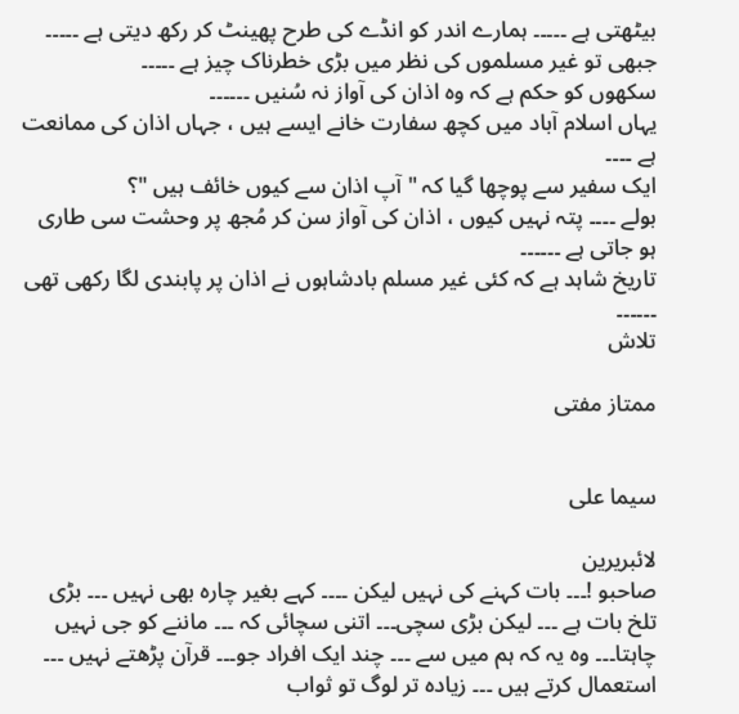بیٹھتی ہے ۔۔۔۔۔ ہمارے اندر کو انڈے کی طرح پھینٹ کر رکھ دیتی ہے ۔۔۔۔۔ جبھی تو غیر مسلموں کی نظر میں بڑی خطرناک چیز ہے ۔۔۔۔۔
سکھوں کو حکم ہے کہ وہ اذان کی آواز نہ سُنیں ۔۔۔۔۔۔
یہاں اسلام آباد میں کچھ سفارت خانے ایسے ہیں ، جہاں اذان کی ممانعت ہے ۔۔۔۔
ایک سفیر سے پوچھا گیا کہ " آپ اذان سے کیوں خائف ہیں "؟
بولے ۔۔۔۔ پتہ نہیں کیوں ، اذان کی آواز سن کر مُجھ پر وحشت سی طاری ہو جاتی ہے ۔۔۔۔۔۔
تاریخ شاہد ہے کہ کئی غیر مسلم بادشاہوں نے اذان پر پابندی لگا رکھی تھی ۔۔۔۔۔۔
تلاش

ممتاز مفتی


سیما علی

لائبریرین
صاحبو !۔۔۔ بات کہنے کی نہیں لیکن ۔۔۔۔ کہے بغیر چارہ بھی نہیں ۔۔۔ بڑی تلخ بات ہے ۔۔۔ لیکن بڑی سچی۔۔۔ اتنی سچائی کہ ۔۔۔ ماننے کو جی نہیں چاہتا۔۔۔ وہ یہ کہ ہم میں سے ۔۔۔ چند ایک افراد جو۔۔۔ قرآن پڑھتے نہیں ۔۔۔ استعمال کرتے ہیں ۔۔۔ زیادہ تر لوگ تو ثواب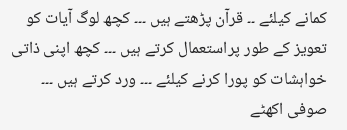کمانے کیلئے ۔۔ قرآن پڑھتے ہیں ۔۔۔ کچھ لوگ آیات کو تعویز کے طور پراستعمال کرتے ہیں ۔۔۔ کچھ اپنی ذاتی خواہشات کو پورا کرنے کیلئے ۔۔۔ ورد کرتے ہیں ۔۔۔ صوفی اکھٹے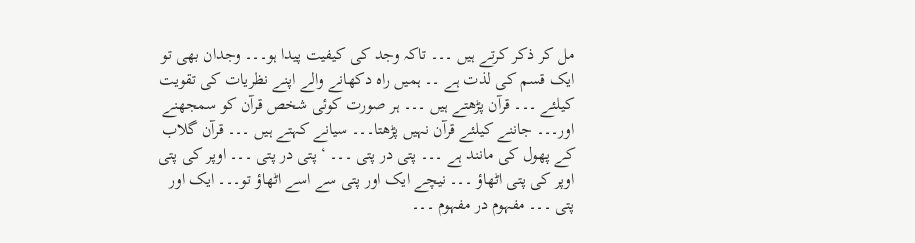مل کر ذکر کرتے ہیں ۔۔۔ تاکہ وجد کی کیفیت پیدا ہو۔۔۔ وجدان بھی تو ایک قسم کی لذت ہے ۔۔ ہمیں راہ دکھانے والے اپنے نظریات کی تقویت کیلئے ۔۔۔ قرآن پڑھتے ہیں ۔۔۔ ہر صورت کوئی شخص قرآن کو سمجھنے اور۔۔۔ جاننے کیلئے قرآن نہیں پڑھتا۔۔۔ سیانے کہتے ہیں ۔۔۔ قرآن گلاب کے پھول کی مانند ہے ۔۔۔ پتی در پتی ۔۔۔ ‘ پتی در پتی ۔۔۔ اوپر کی پتی اوپر کی پتی اٹھاؤ ۔۔۔ نیچے ایک اور پتی سے اسے اٹھاؤ تو۔۔۔ ایک اور پتی ۔۔۔ مفہوم در مفہوم ۔۔۔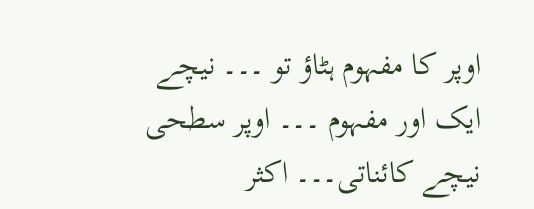اوپر کا مفہوم ہٹاؤ تو ۔۔۔ نیچے ایک اور مفہوم ۔۔۔ اوپر سطحی نیچے کائناتی۔۔۔ اکثر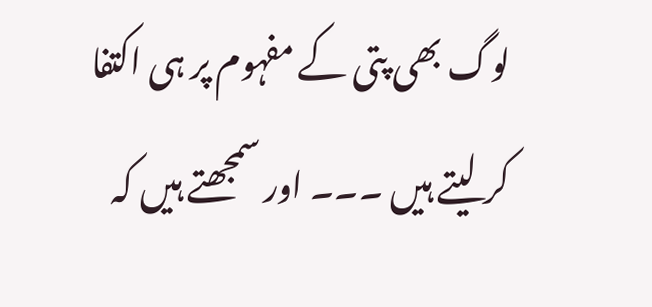لوگ بھی پتی کے مفہوم پر ہی اکتفا کر لیتے ہیں ۔۔۔ اور سمجھتے ہیں کہ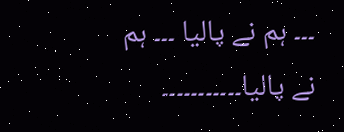۔۔۔ ہم نے پالیا ۔۔۔ ہم نے پالیا۔۔۔۔۔۔۔۔۔۔۔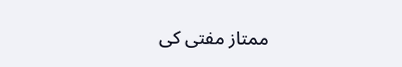ممتاز مفتی کی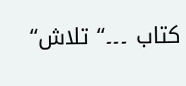کتاب ۔۔۔“ تلاش“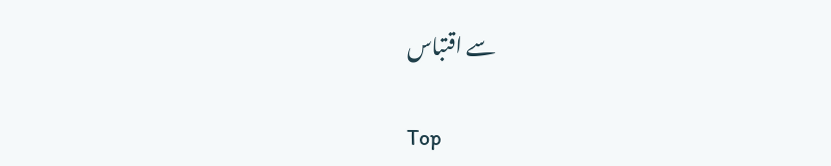سے اقتباس

Top